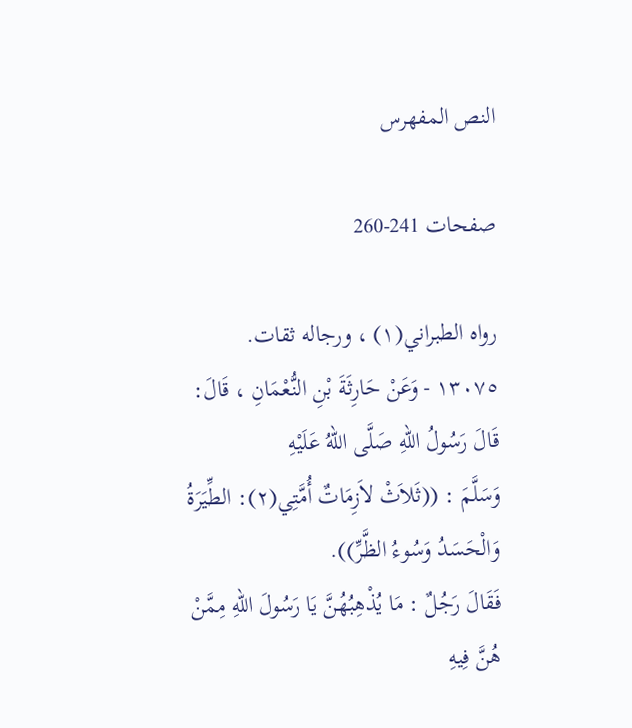النص المفهرس

صفحات 241-260

رواه الطبراني(١) ، ورجاله ثقات.
١٣٠٧٥ - وَعَنْ حَارِثَةَ بْنِ النُّعْمَانِ ، قَالَ: قَالَ رَسُولُ اللهِ صَلَّى اللهُ عَلَيْهِ
وَسَلَّمَ : ((ثَلاَثْ لاَزِمَاتٌ أُمَّتِي(٢): الطِّيَرَةُ وَالْحَسَدُ وَسُوءُ الظَّرِّ)).
فَقَالَ رَجُلٌ : مَا يُذْهِبُهُنَّ يَا رَسُولَ اللهِ مِمَّنْ هُنَّ فِيهِ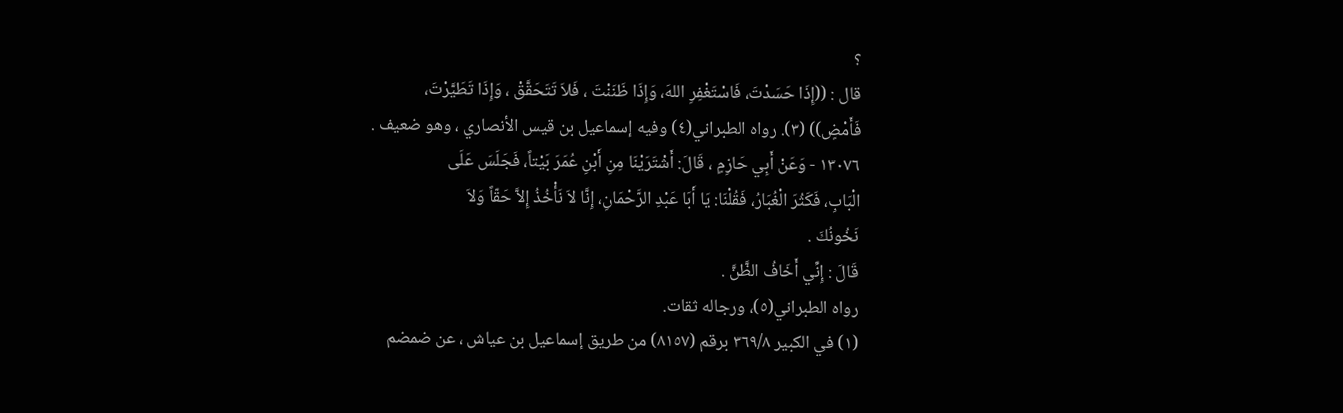؟
قال : ((إِذَا حَسَدْتَ، فَاسْتَغْفِرِ اللهَ، وَإِذَا ظَنَنْتَ ، فَلاَ تَتَحَقَّقْ ، وَإِذَا تَطَيَّرْتَ،
فَأَمْضٍ)) (٣). رواه الطبراني(٤) وفيه إسماعيل بن قيس الأنصاري ، وهو ضعيف .
١٣٠٧٦ - وَعَنْ أَبِي حَازِمٍ ، قَالَ: أَشْتَرَيْنَا مِنِ أَبْنِ عُمَرَ بَيْتاً، فَجَلَسَ عَلَى
الْبَابِ، فَكَثُرَ الْغُبَارُ، فَقُلْنَا: يَا أَبَا عَبْدِ الرَّحْمَانِ، إِنَّا لاَ نَأْخُذُ إِلاَّ حَقّاً وَلاَ
نَخُونُكَ .
قَالَ : إِنِّي أَخَافُ الظَّنَّ .
رواه الطبراني(٥)، ورجاله ثقات.
(١) في الكبير ٣٦٩/٨ برقم (٨١٥٧) من طريق إسماعيل بن عياش ، عن ضمضم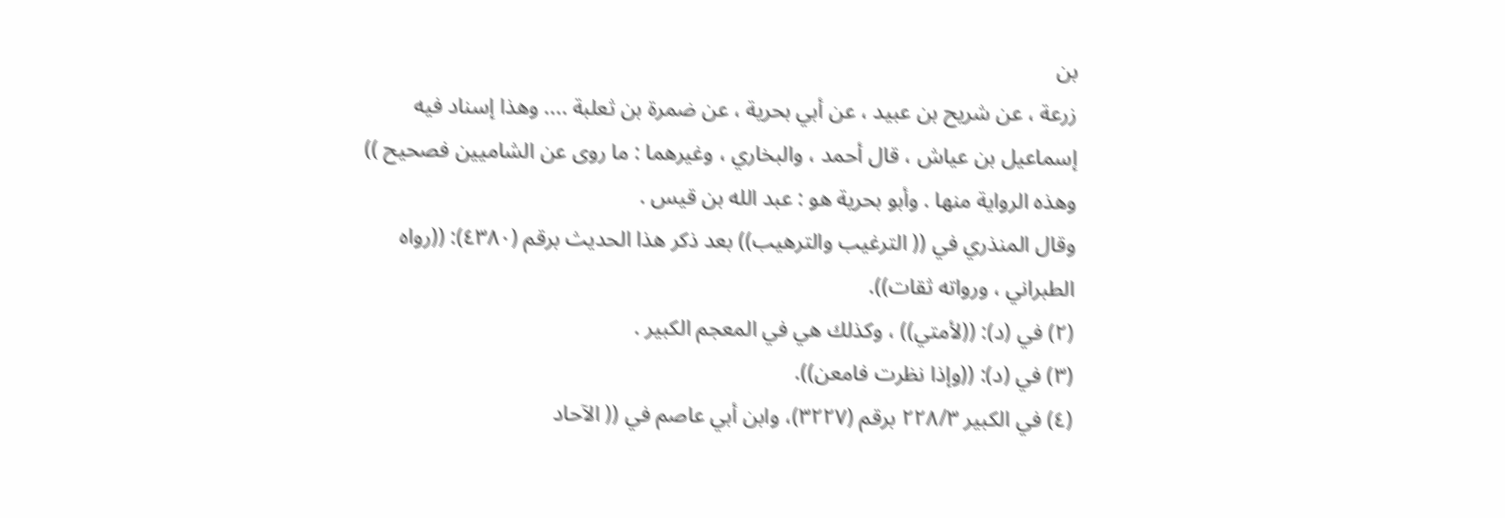بن
زرعة ، عن شريح بن عبيد ، عن أبي بحرية ، عن ضمرة بن ثعلبة .... وهذا إسناد فيه
إسماعيل بن عياش ، قال أحمد ، والبخاري ، وغيرهما : ما روى عن الشاميين فصحيح ))
وهذه الرواية منها . وأبو بحرية هو : عبد الله بن قيس .
وقال المنذري في (( الترغيب والترهيب)) بعد ذكر هذا الحديث برقم (٤٣٨٠): ((رواه
الطبراني ، ورواته ثقات)).
(٢) في (د): ((لأمتي)) ، وكذلك هي في المعجم الكبير .
(٣) في (د): ((وإذا نظرت فامعن)).
(٤) في الكبير ٢٢٨/٣ برقم (٣٢٢٧)، وابن أبي عاصم في (( الآحاد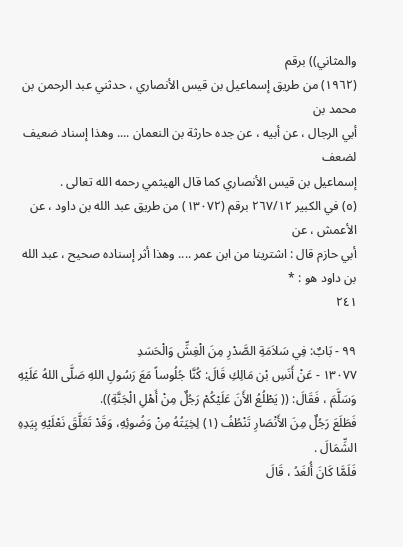والمثاني)) برقم
(١٩٦٢) من طريق إسماعيل بن قيس الأنصاري ، حدثني عبد الرحمن بن محمد بن
أبي الرجال ، عن أبيه ، عن جده حارثة بن النعمان .... وهذا إسناد ضعيف لضعف
إسماعيل بن قيس الأنصاري كما قال الهيثمي رحمه الله تعالى .
(٥) في الكبير ٢٦٧/١٢ برقم (١٣٠٧٢) من طريق عبد الله بن داود ، عن الأعمش ، عن
أبي حازم قال : اشترينا من ابن عمر .... وهذا أثر إسناده صحيح ، عبد الله بن داود هو : *
٢٤١

٩٩ - بَابٌ: فِي سَلاَمَةِ الصَّدْرِ مِنَ الْغِشِّ وَالْحَسَدِ
١٣٠٧٧ - عَنْ أَنَسِ بْن مَالِكِ قَالَ: كُنَّا جُلُوساً مَعَ رَسُولِ اللهِ صَلَّى اللهُ عَلَيْهِ
وَسَلَّمَ ، فَقَالَ: (( يَطْلُعُ الأَنَ عَلَيْكُمْ رَجُلٌ مِنْ أَهْلِ الْجَنَّةِ)).
فَطَلَعَ رَجُلٌ مِنَ الأَنْصَارِ تَنْطُفُ (١) لِخِيَتُهُ مِنْ وَضُوئِهِ، وَقَدْ تَعَلَّقَ نَعْلَيْهِ بِيَدِهِ
الشِّمَالَ .
فَلَمَّا كَانَ أُلغَدُ ، قَالَ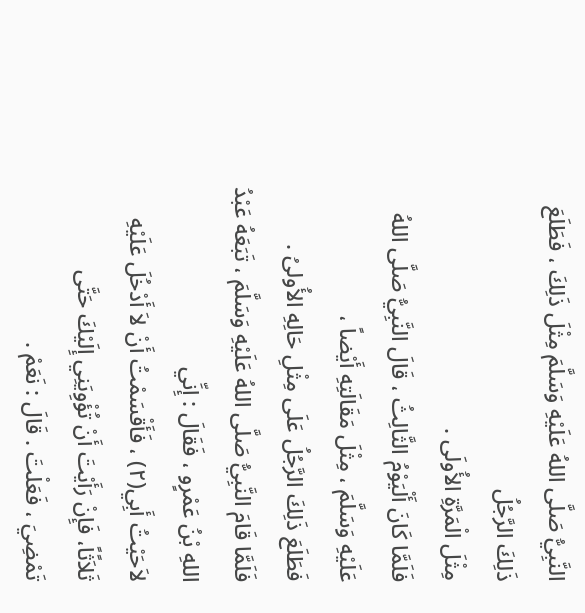النَّبِيُّ صَلَّى اللهُ عَلَيْهِ وَسَلَّمَ مِثْلَ ذَلِكَ ، فَطَلَعَ ذَلِكَ الرَّجُلُ
مِثْلَ الْمَرَّةِ الأُولَى .
فَلَمَّا كَانَ أَلْيَوْمُ الثَّالِثُ ، قَالَ النَّبِيُّ صَلَّى اللهُ عَلَيْهِ وَسَلَّمَ ، مِثْلَ مَقَالَتِهِ أَيْضاً ،
فَطَلَعَ ذَلِكَ الرَّجُلُ عَلَى مِثْلِ حَالِهِ الأُولىُ .
فَلَمَّا قَامَ النَّبِيُّ صَلَّى اللهُ عَلَيْهِ وَسَلَّمَ ، تَبَعَهُ عَبْدُ اللهِ بْنُ عَمْرٍو ، فَقَالَ : إِنِّي
لاَحَيْتُ أَبِي(٢) ، فَأَقْسَمْتُ أَنْ لاَ أَدْخُلَ عَلَيْهِ ثَلاَثًاً، فَإِنْ رَأَيْتَ أَنْ تُؤْوِيَنِي إِلَيْكَ حَتَّى
تَمْضِيَ ، فَعَلْتَ . قَالَ : نَعَمْ .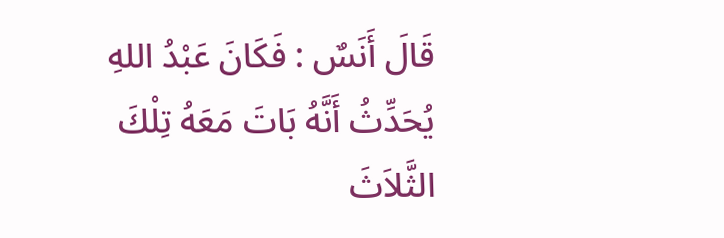قَالَ أَنَسٌ : فَكَانَ عَبْدُ اللهِ يُحَدِّثُ أَنَّهُ بَاتَ مَعَهُ تِلْكَ الثَّلاَثَ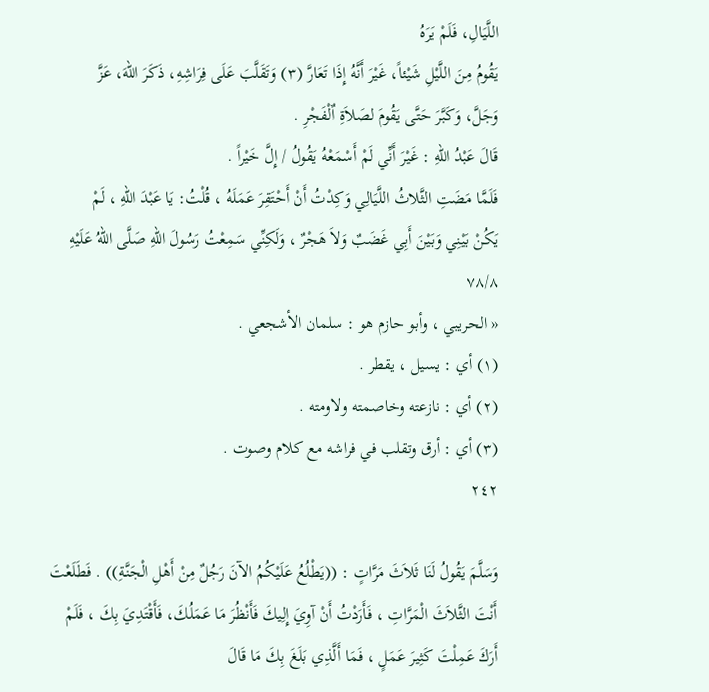اللَّيَالِ، فَلَمْ يَرَهُ
يَقُومُ مِنَ اللَّيْلِ شَيْئاً، غَيْرَ أَنَّهُ إِذَا تَعَارَّ (٣) وَتَقَلَّبَ عَلَى فِرَاشِهِ، ذَكَرَ اللهَ، عَزَّ
وَجَلَّ، وَكَبَّرَ حَتَّى يَقُومَ لصَلاَةِ اٌلْفَجْرِ .
قَالَ عَبْدُ اللهِ : غَيْرَ أَنِّي لَمْ أَسْمَعْهُ يَقُولُ / إِلَّ خَيْراً .
فَلَمَّا مَضَتِ الثَّلاثُ اللَّيَالِي وَكِدْتُ أَنْ أَحْتَقِرَ عَمَلَهُ ، قُلْتُ: يَا عَبْدَ اللهِ ، لَمْ
يَكُنْ بَيْنِي وَبَيْنَ أَبِي غَضَبٌ وَلاَ هَجْرٌ ، وَلَكِنِّي سَمِعْتُ رَسُولَ اللهِ صَلَّى اللهُ عَلَيْهِ
٧٨/٨
« الحريبي ، وأبو حازم هو : سلمان الأشجعي .
(١) أي : يسيل ، يقطر .
(٢) أي : نازعته وخاصمته ولاومته .
(٣) أي : أرق وتقلب في فراشه مع كلام وصوت .
٢٤٢

وَسَلَّمَ يَقُولُ لَنَا ثَلاَثَ مَرَّاتٍ : ((يَطْلُعُ عَلَيْكُمُ الآنَ رَجُلٌ مِنْ أَهْلِ الْجَنَّةِ)) . فَطَلَعْتَ
أَنْتَ الثَّلاَثَ الْمَرَّاتِ ، فَأَرَدْتُ أَنْ آوِيَ إِلِيكَ فَأَنْظُرَ مَا عَمَلُكَ، فَأَقْتَدِيَ بِكَ ، فَلَمْ
أَرَكَ عَمِلْتَ كَثِيرَ عَمَلٍ ، فَمَا أَلَّذِي بَلَغَ بِكَ مَا قَالَ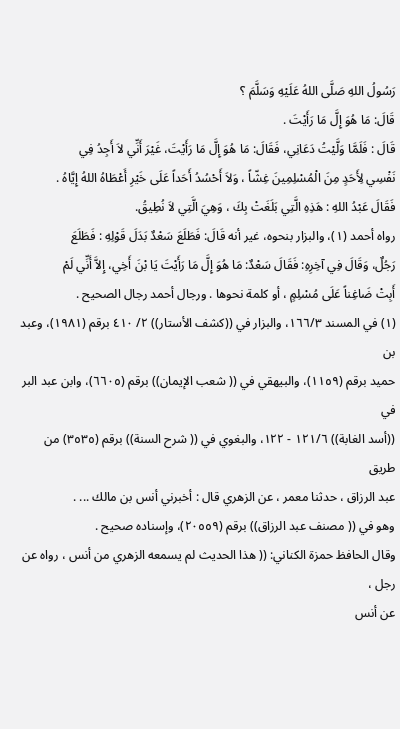رَسُولُ اللهِ صَلَّى اللهُ عَلَيْهِ وَسَلَّمَ ؟
قَالَ: مَا هُوَ إِلَّ مَا رَأَيْتَ .
قَالَ : فَلَمَّا وَلَّيْتُ دَعَانِي، فَقَالَ: مَا هُوَ إِلَّ مَا رَأَيْتَ، غَيْرَ أَنِّي لاَ أَجِدُ فِي
نَفْسِي لِأَحَدٍ مِنَ الْمُسْلِمِينَ غِشّاً ، وَلاَ أَحْسُدُ أَحَداً عَلَى خَيْرِ أَعْطَاهُ اللهُ إِيَّاهُ .
فَقَالَ عَبْدُ اللهِ : هَذِهِ الَّتِي بَلَغَتْ بِكَ ، وَهِيَ الَّتِي لاَ نُطِيقُ.
رواه أحمد (١)، والبزار بنحوه، غير أنه قَالَ: فَطَلَعَ سَعْدٌ بَدَلَ قَوْلِهِ : فَطَلَعَ
رَجُلٌ، وَقَالَ فِي آخِرِهِ: فَقَالَ سَعْدٌ: مَا هُوَ إِلَّ مَا رَأَيْتَ يَا بْنَ أَخِي، إِلاَّ أَنِّي لَمْ
أَبِتْ ضَاغِناً عَلَى مُسْلِمٍ ، أو كلمة نحوها . ورجال أحمد رجال الصحيح .
(١) في المسند ١٦٦/٣، والبزار في ((كشف الأستار)) ٢/ ٤١٠ برقم (١٩٨١)، وعبد بن
حميد برقم (١١٥٩)، والبيهقي في (( شعب الإيمان)) برقم (٦٦٠٥)، وابن عبد البر في
((أسد الغابة)) ١٢١/٦ - ١٢٢، والبغوي في (( شرح السنة)) برقم (٣٥٣٥) من طريق
عبد الرزاق ، حدثنا معمر ، عن الزهري قال : أخبرني أنس بن مالك ... .
وهو في (( مصنف عبد الرزاق)) برقم (٢٠٥٥٩)، وإسناده صحيح .
وقال الحافظ حمزة الكناني: (( هذا الحديث لم يسمعه الزهري من أنس ، رواه عن رجل ،
عن أنس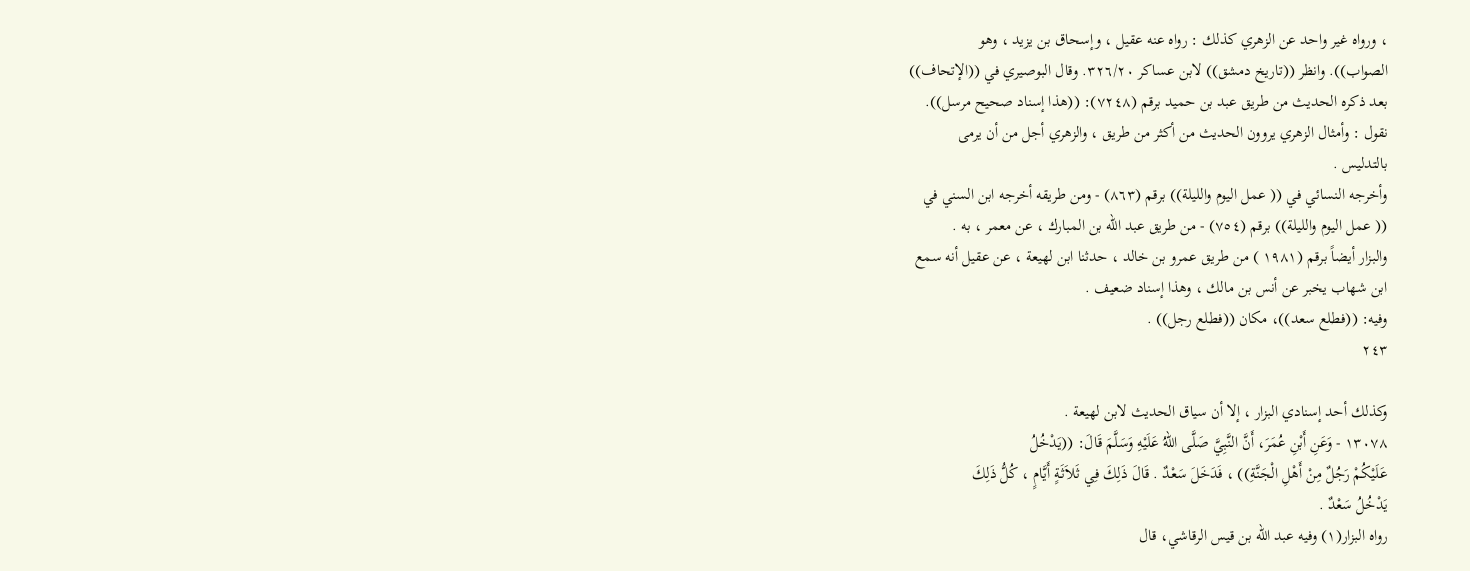، ورواه غير واحد عن الزهري كذلك : رواه عنه عقيل ، وإسحاق بن يزيد ، وهو
الصواب)). وانظر ((تاريخ دمشق)) لابن عساكر ٣٢٦/٢٠. وقال البوصيري في ((الإتحاف))
بعد ذكره الحديث من طريق عبد بن حميد برقم (٧٢٤٨): ((هذا إسناد صحيح مرسل)).
نقول : وأمثال الزهري يروون الحديث من أكثر من طريق ، والزهري أجل من أن يرمى
بالتدليس .
وأخرجه النسائي في (( عمل اليوم والليلة)) برقم (٨٦٣) - ومن طريقه أخرجه ابن السني في
(( عمل اليوم والليلة)) برقم (٧٥٤) - من طريق عبد الله بن المبارك ، عن معمر ، به .
والبزار أيضاً برقم (١٩٨١ ) من طريق عمرو بن خالد ، حدثنا ابن لهيعة ، عن عقيل أنه سمع
ابن شهاب يخبر عن أنس بن مالك ، وهذا إسناد ضعيف .
وفيه: ((فطلع سعد))، مكان ((فطلع رجل)) .
٢٤٣

وكذلك أحد إسنادي البزار ، إلا أن سياق الحديث لابن لهيعة .
١٣٠٧٨ - وَعَنِ أَبْنِ عُمَرَ، أَنَّ النَّبِيَّ صَلَّى اللهُ عَلَيْهِ وَسَلَّمَ قَالَ: ((يَدْخُلُ
عَلَيْكُمْ رَجُلٌ مِنْ أَهْلِ الْجَنَّةِ)) ، فَدَخَلَ سَعْدٌ . قَالَ ذَلِكَ فِي ثَلاَثَةٍ أَيَّامٍ ، كُلُّ ذَلِكَ
يَدْخُلُ سَعْدٌ .
رواه البزار(١) وفيه عبد الله بن قيس الرقاشي، قال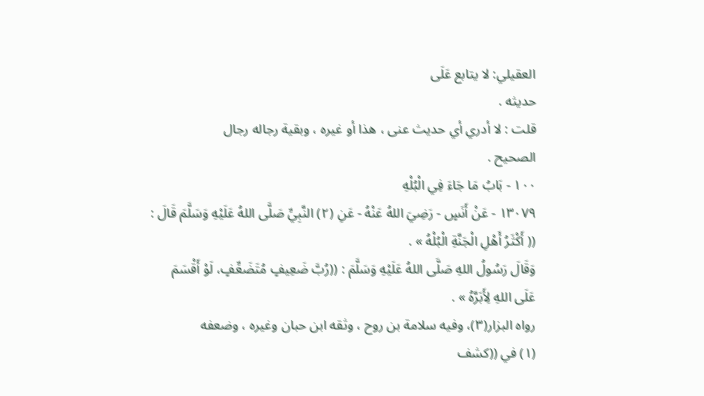العقيلي: لا يتابع عَلَى
حديثه .
قلت : لا أدري أي حديث عنى ، هذا أو غيره ، وبقية رجاله رجال
الصحيح .
١٠٠ - بَابُ مَا جَاءَ فِي الْبُلْهِ
١٣٠٧٩ - عَنْ أَنَسٍ - رَضِيَ اللهُ عَنْهُ - عَنِ (٢) النَّبِيِّ صَلَّى اللهُ عَلَيْهِ وَسَلَّمَ قَالَ :
(( أَكْثَرُ أَهْلِ الْجَنَّةِ الْبُلْهُ » .
وَقَالَ رَسُولُ اللهِ صَلَّى اللهُ عَلَيْهِ وَسَلَّمَ : ((رُبَّ ضَعِيفٍ مُتَضَعِّفٍ، لَوْ أَقْسَمَ
عَلَى اللهِ لِأَبَرَّهُ » .
رواه البزار(٣)، وفيه سلامة بن روح ، وثقه ابن حبان وغيره ، وضعفه
(١) في ((كشف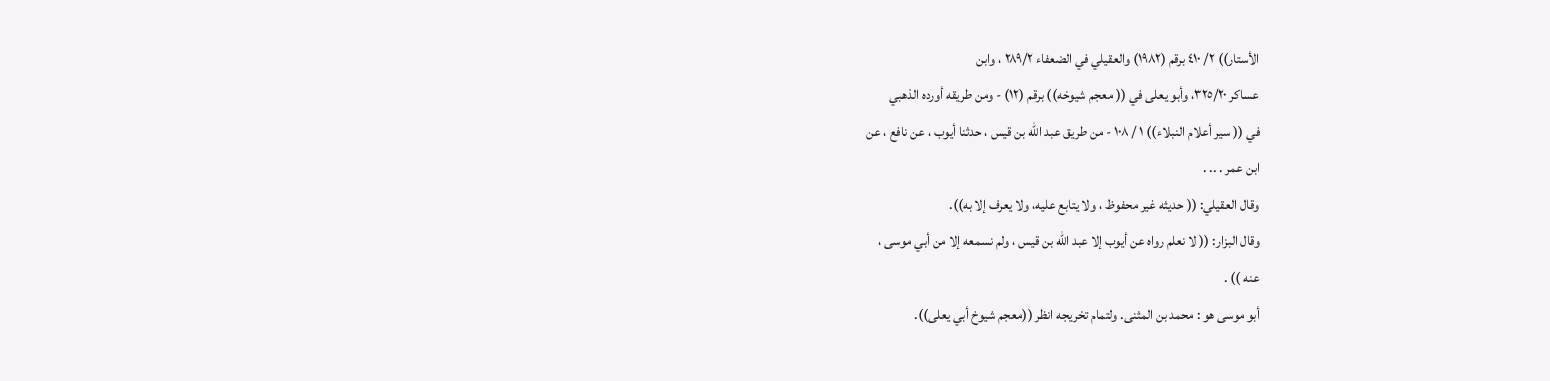الأستار)) ٢/ ٤١٠ برقم (١٩٨٢) والعقيلي في الضعفاء ٢٨٩/٢ ، وابن
عساكر ٣٢٥/٢٠، وأبو يعلى في (( معجم شيوخه)) برقم (١٢) - ومن طريقه أورده الذهبي
في (( سير أعلام النبلاء)) ١ / ١٠٨ - من طريق عبد الله بن قيس ، حدثنا أيوب ، عن نافع ، عن
ابن عمر . .. .
وقال العقيلي: (( حديثه غير محفوظ ، ولا يتابع عليه، ولا يعرف إلا به)).
وقال البزار: (( لا نعلم رواه عن أيوب إلا عبد الله بن قيس ، ولم نسمعه إلا من أبي موسى ،
عنه )) .
أبو موسى هو : محمد بن المثنى. ولتمام تخريجه انظر ((معجم شيوخ أبي يعلى)).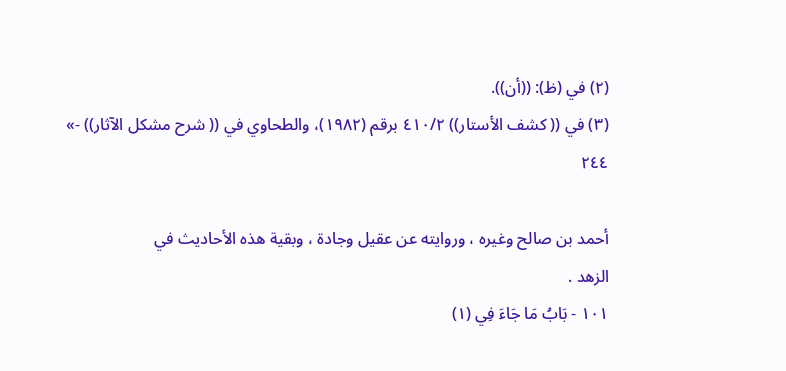(٢) في (ظ): ((أن)).
(٣) في (( كشف الأستار)) ٤١٠/٢ برقم (١٩٨٢)، والطحاوي في (( شرح مشكل الآثار)) -»
٢٤٤

أحمد بن صالح وغيره ، وروايته عن عقيل وجادة ، وبقية هذه الأحاديث في
الزهد .
١٠١ - بَابُ مَا جَاءَ فِي (١)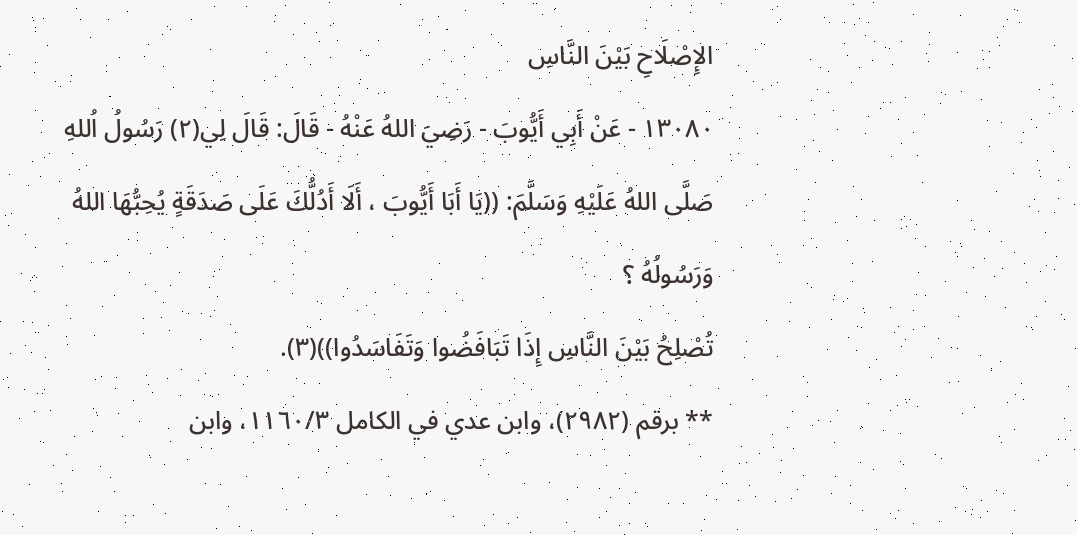الإِصْلَاحِ بَيْنَ النَّاسِ
١٣٠٨٠ - عَنْ أَبِي أَيُّوبَ - رَضِيَ اللهُ عَنْهُ - قَالَ: قَالَ لِي(٢) رَسُولُ اُللهِ
صَلَّى اللهُ عَلَيْهِ وَسَلَّمَ: ((يَا أَبَا أَيُّوبَ ، أَلَا أَدُلُّكَ عَلَى صَدَقَةٍ يُحِبُّهَا اللهُ وَرَسُولُهُ ؟
تُصْلِحُ بَيْنَ النَّاسِ إِذَا تَبَافَضُوا وَتَفَاسَدُوا))(٣).
** برقم (٢٩٨٢)، وابن عدي في الكامل ١١٦٠/٣، وابن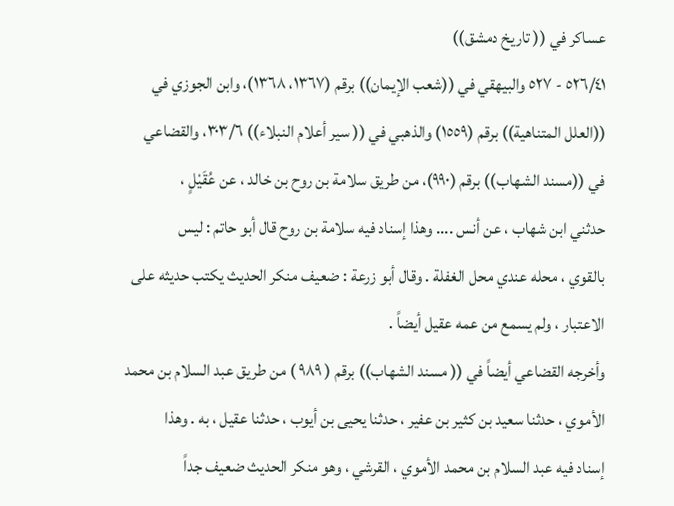عساكر في (( تاريخ دمشق))
٥٢٦/٤١ - ٥٢٧ والبيهقي في ((شعب الإيمان)) برقم (١٣٦٧، ١٣٦٨)، وابن الجوزي في
((العلل المتناهية)) برقم (١٥٥٩) والذهبي في (( سير أعلام النبلاء)) ٣٠٣/٦، والقضاعي
في ((مسند الشهاب)) برقم (٩٩٠)، من طريق سلامة بن روح بن خالد ، عن عُقَيْلٍ ،
حدثني ابن شهاب ، عن أنس .... وهذا إسناد فيه سلامة بن روح قال أبو حاتم : ليس
بالقوي ، محله عندي محل الغفلة . وقال أبو زرعة : ضعيف منكر الحديث يكتب حديثه على
الاعتبار ، ولم يسمع من عمه عقيل أيضاً .
وأخرجه القضاعي أيضاً في (( مسند الشهاب)) برقم ( ٩٨٩ ) من طريق عبد السلام بن محمد
الأموي ، حدثنا سعيد بن كثير بن عفير ، حدثنا يحيى بن أيوب ، حدثنا عقيل ، به . وهذا
إسناد فيه عبد السلام بن محمد الأموي ، القرشي ، وهو منكر الحديث ضعيف جداً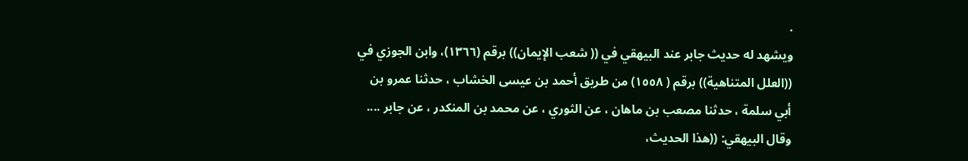.
ويشهد له حديث جابر عند البيهقي في (( شعب الإيمان)) برقم (١٣٦٦)، وابن الجوزي في
((العلل المتناهية)) برقم ( ١٥٥٨) من طريق أحمد بن عيسى الخشاب ، حدثنا عمرو بن
أبي سلمة ، حدثنا مصعب بن ماهان ، عن الثوري ، عن محمد بن المنكدر ، عن جابر ....
وقال البيهقي: ((هذا الحديث،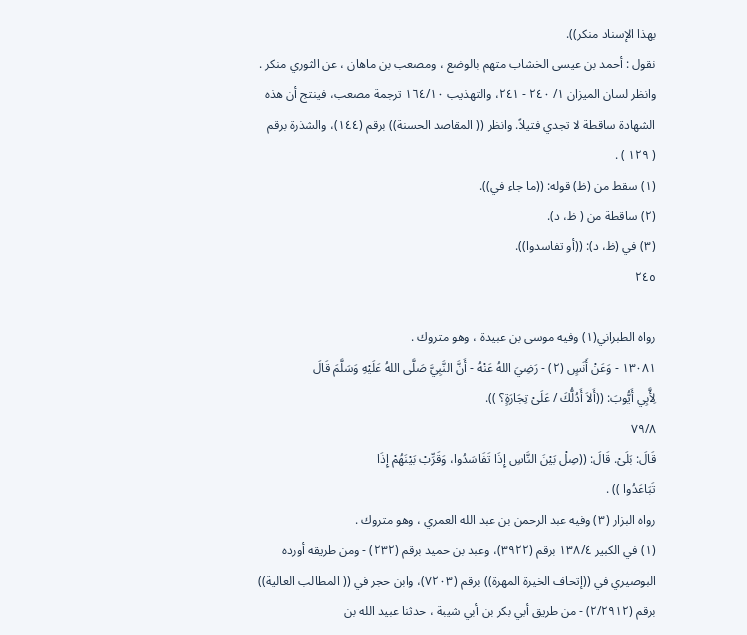بهذا الإسناد منكر)).
نقول : أحمد بن عيسى الخشاب متهم بالوضع ، ومصعب بن ماهان ، عن الثوري منكر .
وانظر لسان الميزان ١/ ٢٤٠ - ٢٤١، والتهذيب ١٦٤/١٠ ترجمة مصعب، فينتج أن هذه
الشهادة ساقطة لا تجدي فتيلاً. وانظر (( المقاصد الحسنة)) برقم (١٤٤)، والشذرة برقم
( ١٢٩ ) .
(١) سقط من (ظ) قوله: ((ما جاء في)).
(٢) ساقطة من ( ظ، د).
(٣) في (ظ، د): ((أو تفاسدوا)).
٢٤٥

رواه الطبراني(١) وفيه موسى بن عبيدة ، وهو متروك .
١٣٠٨١ - وَعَنْ أَنَسٍ (٢) - رَضِيَ اللهُ عَنْهُ - أَنَّ النَّبِيَّ صَلَّى اللهُ عَلَيْهِ وَسَلَّمَ قَالَ
لِأَّبِي أَيُّوبَ: ((أَلاَ أَدُلُّكَ / عَلَىْ تِجَارَةٍ؟ )).
٧٩/٨
قَالَ: بَلَىْ. قَالَ: ((صِلْ بَيْنَ النَّاسِ إِذَا تَفَاسَدُوا، وَقَرِّبْ بَيْنَهُمْ إِذَا
تَبَاعَدُوا )) .
رواه البزار (٣) وفيه عبد الرحمن بن عبد الله العمري ، وهو متروك .
(١) في الكبير ١٣٨/٤ برقم (٣٩٢٢)، وعبد بن حميد برقم (٢٣٢) - ومن طريقه أورده
البوصيري في ((إتحاف الخيرة المهرة)) برقم (٧٢٠٣)، وابن حجر في (( المطالب العالية))
برقم (٢/٢٩١٢) - من طريق أبي بكر بن أبي شيبة ، حدثنا عبيد الله بن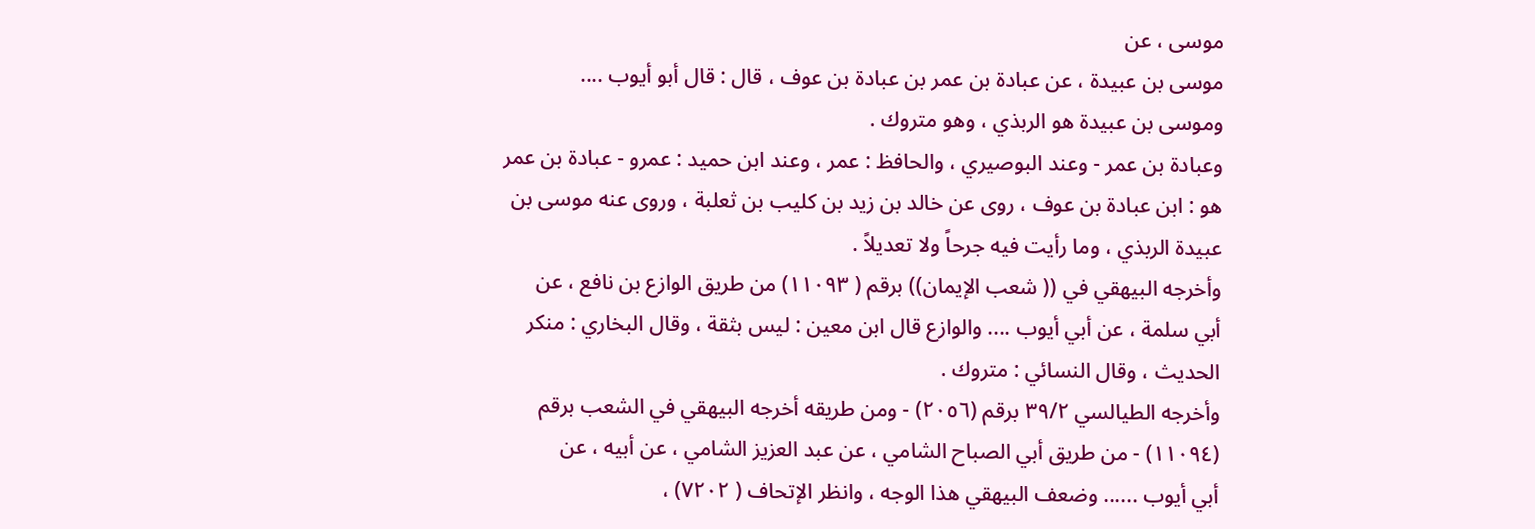موسى ، عن
موسى بن عبيدة ، عن عبادة بن عمر بن عبادة بن عوف ، قال : قال أبو أيوب ....
وموسى بن عبيدة هو الربذي ، وهو متروك .
وعبادة بن عمر - وعند البوصيري ، والحافظ : عمر ، وعند ابن حميد : عمرو - عبادة بن عمر
هو : ابن عبادة بن عوف ، روى عن خالد بن زيد بن كليب بن ثعلبة ، وروى عنه موسى بن
عبيدة الربذي ، وما رأيت فيه جرحاً ولا تعديلاً .
وأخرجه البيهقي في (( شعب الإيمان)) برقم ( ١١٠٩٣) من طريق الوازع بن نافع ، عن
أبي سلمة ، عن أبي أيوب .... والوازع قال ابن معين : ليس بثقة ، وقال البخاري : منكر
الحديث ، وقال النسائي : متروك .
وأخرجه الطيالسي ٣٩/٢ برقم (٢٠٥٦) - ومن طريقه أخرجه البيهقي في الشعب برقم
(١١٠٩٤) - من طريق أبي الصباح الشامي ، عن عبد العزيز الشامي ، عن أبيه ، عن
أبي أيوب ...... وضعف البيهقي هذا الوجه ، وانظر الإتحاف ( ٧٢٠٢) ،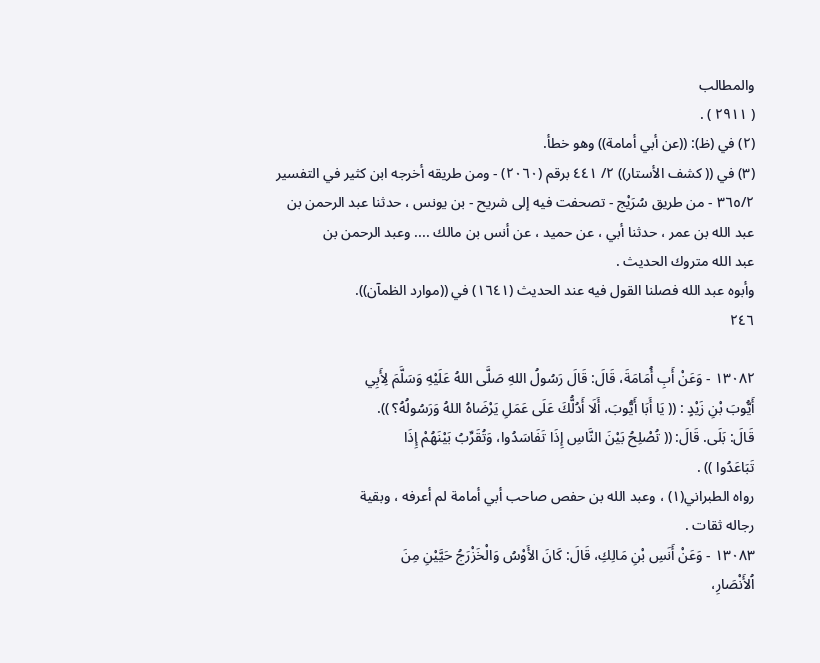والمطالب
( ٢٩١١ ) .
(٢) في (ظ): ((عن أبي أمامة)) وهو خطأ.
(٣) في (( كشف الأستار)) ٢/ ٤٤١ برقم (٢٠٦٠) - ومن طريقه أخرجه ابن كثير في التفسير
٣٦٥/٢ - من طريق سُرَيْج - تصحفت فيه إلى شريح - بن يونس ، حدثنا عبد الرحمن بن
عبد الله بن عمر ، حدثنا أبي ، عن حميد ، عن أنس بن مالك .... وعبد الرحمن بن
عبد الله متروك الحديث .
وأبوه عبد الله فصلنا القول فيه عند الحديث (١٦٤١) في ((موارد الظمآن)).
٢٤٦

١٣٠٨٢ - وَعَنْ أَبِ أُمَامَةَ، قَالَ: قَالَ رَسُولُ اللهِ صَلَّى اللهُ عَلَيْهِ وَسَلَّمَ لِأَبِي
أَيُّوبَ بْنِ زَيْدٍ : (( يَا أَبَا أَيُّوبَ، أَلَا أَدُلُّكَ عَلَى عَمَلِ يَرْضَاهُ اللهُ وَرَسُولُهُ؟ )).
قَالَ: بَلَى. قَالَ: (( تُصْلِحُ بَيْنَ النَّاسِ إِذَا تَفَاسَدُوا، وَتُقَرِّبُ بَيْنَهُمْ إِذَا
تَبَاعَدُوا )) .
رواه الطبراني(١) ، وعبد الله بن حفص صاحب أبي أمامة لم أعرفه ، وبقية
رجاله ثقات .
١٣٠٨٣ - وَعَنْ أَنَسِ بْنِ مَالِكِ، قَالَ: كَانَ الأَوْسُ وَالْخَزْرَجُ حَيَّيْنِ مِنَ
اُلأَنْصَارِ،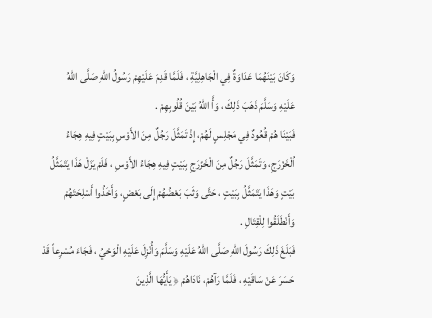وَكَانَ بَيْنَهُمَا عَدَاوَةٌ فِي الْجَاهِلِيَّةِ ، فَلَمَّا قَدِمَ عَلَيْهِمْ رَسُولُ اللهِ صَلَّى اللهُ
عَلَيْهِ وَسَلَّمَ ذَهَبَ ذَلِكَ ، وَأَّ اللهُ بَيْنَ قُلُوبِهِمْ .
فَبَيْنَا هُمْ قُعُودٌ فِي مَجْلِسٍ لَهُمْ، إِذْ تَمَثَّلَ رَجُلٌ مِنَ الأَوْسِ بِبَيْتٍ فِيهِ هِجَاءُ
اُلْخَزْرَجِ، وَتَمَثَّلَ رَجُلٌ مِنَ الْخَزْرَجِ بِبَيْتٍ فِيهِ هِجَاءُ الأَوْسِ ، فَلَمْ يَزَلْ هَذَا يَتَمَثَّلُ
بَيْتٍ وَهَذَا يَتَمَثَّلُ بِبَيْتٍ ، حَتَّى وَثَبَ بَعْضُهُمْ إِلَى بَعْضٍ، وَأَخَذُوا أَسْلِحَتَهُمْ
وَأَنْطَلَقُوا لِلْقِتَالِ .
فَبَلَغَ ذَلِكَ رَسُولَ اللهِ صَلَّى اللهُ عَلَيْهِ وَسَلَّمَ وَأُنْزِلَ عَلَيْهِ الْوَحْيُ ، فَجَاءَ مُسْرِعاً قَدْ
حَسَرَ عَنْ سَاقَيْهِ ، فَلَمَّا رَآهُمْ، نَادَاهُمْ ﴿ يَأَيُّهَا الَّذِينَ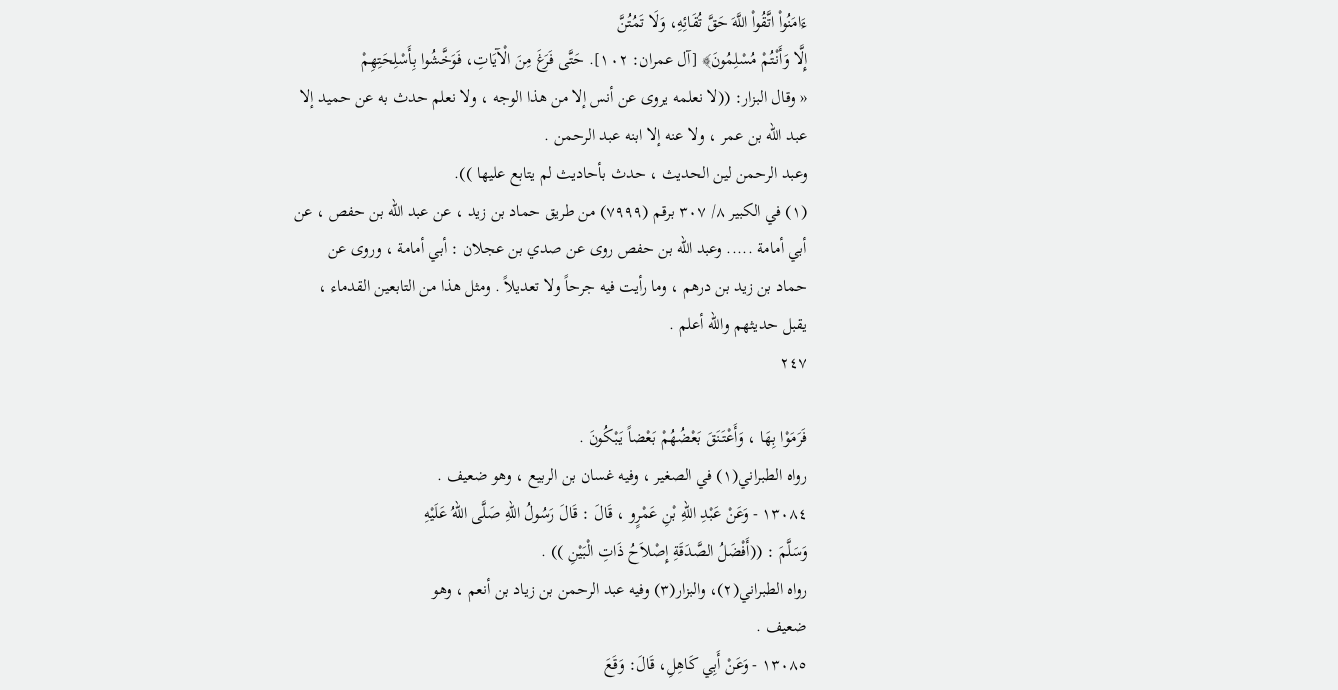ءَامَنُواْ اتَّقُواْ اللَّهَ حَقَّ تُقَائِهِ، وَلَا تَمُتُنَّ
إِلَّا وَأَنْتُمْ مُسْلِمُونَ﴾ [آل عمران: ١٠٢]. حَتَّى فَرَغَ مِنَ الْآيَاتِ، فَوَخَّشُوا بِأَسْلِحَتِهِمْ
« وقال البزار: ((لا نعلمه يروى عن أنس إلا من هذا الوجه ، ولا نعلم حدث به عن حميد إلا
عبد الله بن عمر ، ولا عنه إلا ابنه عبد الرحمن .
وعبد الرحمن لين الحديث ، حدث بأحاديث لم يتابع عليها )).
(١) في الكبير ٨/ ٣٠٧ برقم (٧٩٩٩) من طريق حماد بن زيد ، عن عبد الله بن حفص ، عن
أبي أمامة ..... وعبد الله بن حفص روى عن صدي بن عجلان : أبي أمامة ، وروى عن
حماد بن زيد بن درهم ، وما رأيت فيه جرحاً ولا تعديلاً . ومثل هذا من التابعين القدماء ،
يقبل حديثهم والله أعلم .
٢٤٧

فَرَمَوْا بِهَا ، وَأَعْتَنَقَ بَعْضُهُمْ بَعْضاً يَبْكُونَ .
رواه الطبراني(١) في الصغير ، وفيه غسان بن الربيع ، وهو ضعيف .
١٣٠٨٤ - وَعَنْ عَبْدِ اللهِ بْنِ عَمْرٍو ، قَالَ : قَالَ رَسُولُ اللهِ صَلَّى اللهُ عَلَيْهِ
وَسَلَّمَ : ((أَفْضَلُ الصَّدَقَةِ إِصْلاَحُ ذَاتِ الْبَيْنِ )) .
رواه الطبراني(٢)، والبزار(٣) وفيه عبد الرحمن بن زياد بن أنعم ، وهو
ضعيف .
١٣٠٨٥ - وَعَنْ أَبِي كَاهِلِ، قَالَ: وَقَعَ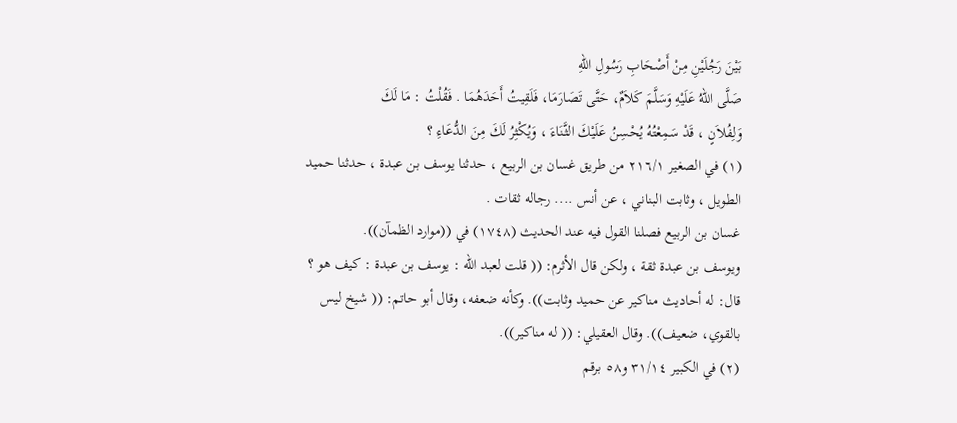بَيْنَ رَجُلَيْنِ مِنْ أَصْحَابِ رَسُولِ اللهِ
صَلَّى اللهُ عَلَيْهِ وَسَلَّمَ كَلاَمٌ، حَتَّى تَصَارَمَا، فَلَقِيتُ أَحَدَهُمَا . فَقُلْتُ : مَا لَكَ
وَلِفُلاَنٍ ، قَدْ سَمِعْتُهُ يُحْسِنُ عَلَيْكَ الثَّنَاءَ ، وَيُكْثِرُ لَكَ مِنَ الدُّعَاءِ ؟
(١) في الصغير ٢١٦/١ من طريق غسان بن الربيع ، حدثنا يوسف بن عبدة ، حدثنا حميد
الطويل ، وثابت البناني ، عن أنس .... رجاله ثقات .
غسان بن الربيع فصلنا القول فيه عند الحديث (١٧٤٨) في ((موارد الظمآن)).
ويوسف بن عبدة ثقة ، ولكن قال الأثرم: (( قلت لعبد الله : يوسف بن عبدة : كيف هو ؟
قال: له أحاديث مناكير عن حميد وثابت)). وكأنه ضعفه، وقال أبو حاتم: (( شيخ ليس
بالقوي، ضعيف)). وقال العقيلي: (( له مناكير)).
(٢) في الكبير ٣١/١٤ و٥٨ برقم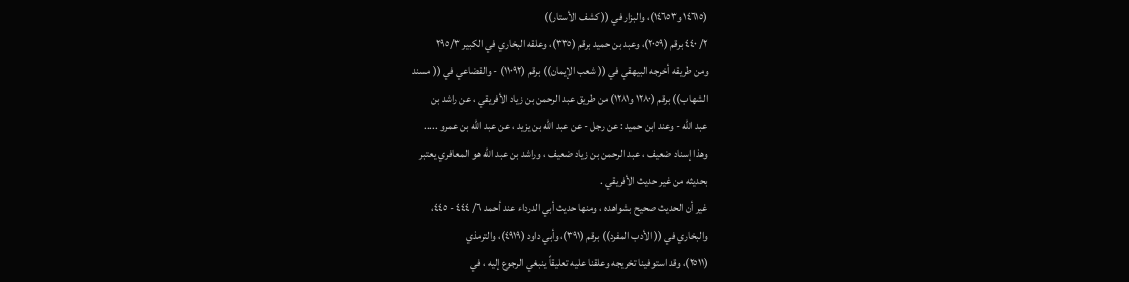(١٤٦١٥ و١٤٦٥٣)، والبزار في (( كشف الأستار))
٢/ ٤٤٠ برقم (٢٠٥٩)، وعبد بن حميد برقم (٣٣٥)، وعلقه البخاري في الكبير ٢٩٥/٣
ومن طريقه أخرجه البيهقي في (( شعب الإيمان)) برقم (١١٠٩٢) - والقضاعي في (( مسند
الشهاب)) برقم (١٢٨٠ و١٢٨١) من طريق عبد الرحمن بن زياد الأفريقي ، عن راشد بن
عبد الله - وعند ابن حميد : عن رجل - عن عبد الله بن يزيد ، عن عبد الله بن عمرو .....
وهذا إسناد ضعيف ، عبد الرحمن بن زياد ضعيف ، وراشد بن عبد الله هو المعافري يعتبر
بحديثه من غير حديث الأفريقي .
غير أن الحديث صحيح بشواهده ، ومنها حديث أبي الدرداء عند أحمد ٦/ ٤٤٤ - ٤٤٥،
والبخاري في (( الأدب المفرد)) برقم (٣٩١)، وأبي داود (٤٩١٩)، والترمذي
(٢٥١١)، وقد استوفينا تخريجه وعلقنا عليه تعليقاً ينبغي الرجوع إليه ، في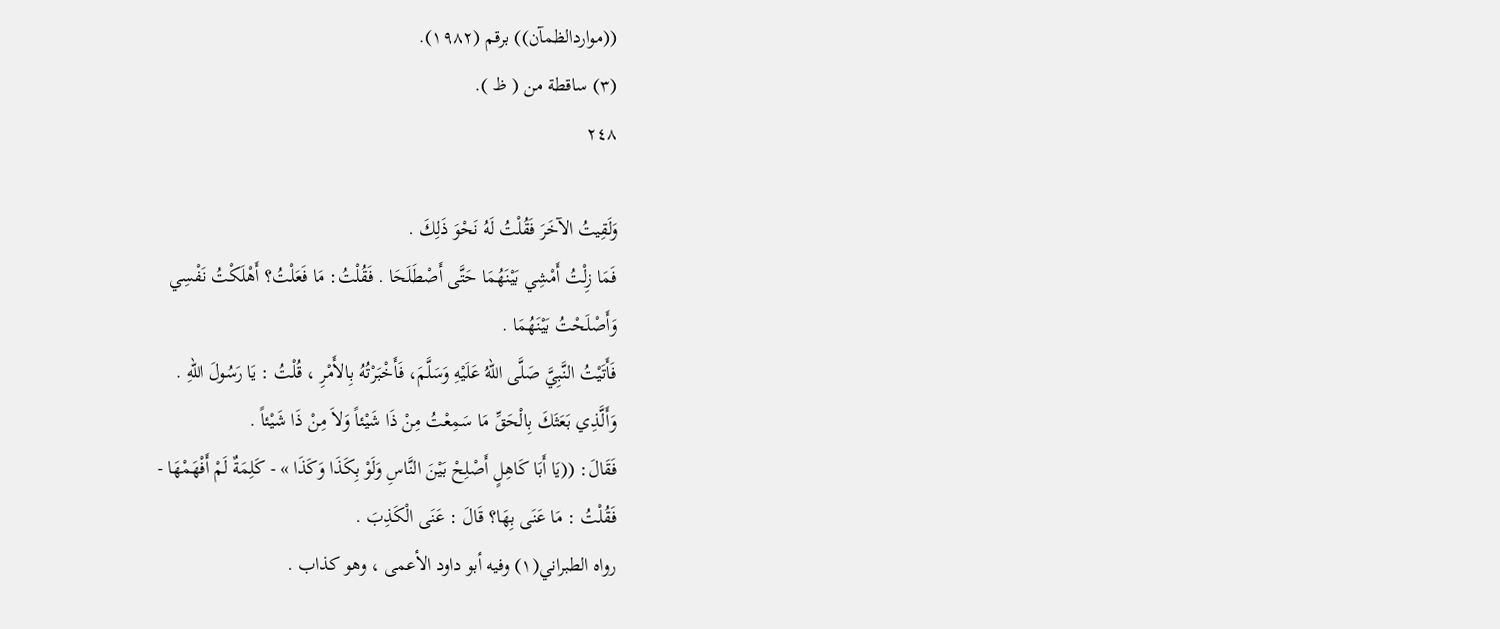((مواردالظمآن)) برقم (١٩٨٢).
(٣) ساقطة من ( ظ ).
٢٤٨

وَلَقِيتُ الآخَرَ فَقُلْتُ لَهُ نَحْوَ ذَلِكَ .
فَمَا زِلْتُ أَمْشِي بَيْنَهُمَا حَتَّى أَصْطَلَحَا . فَقُلْتُ: مَا فَعَلْتُ؟ أَهْلَكْتُ نَفْسِي
وَأَصْلَحْتُ بَيْنَهُمَا .
فَأَتَيْتُ النَّبِيَّ صَلَّى اللهُ عَلَيْهِ وَسَلَّمَ، فَأَخْبَرْتُهُ بِالأَمْرِ ، قُلْتُ : يَا رَسُولَ اللهِ .
وَأَلَّذِي بَعَثَكَ بِالْحَقِّ مَا سَمِعْتُ مِنْ ذَا شَيْئاً وَلاَ مِنْ ذَا شَيْئاً .
فَقَالَ: ((يَا أَبَا كَاهِلٍ أَصْلِحْ بَيْنَ النَّاسِ وَلَوْ بِكَذَا وَكَذَا » - كَلِمَةٌ لَمْ أَفْهَمْهَا -
فَقُلْتُ : مَا عَنَى بِهَا؟ قَالَ : عَنَى الْكَذِبَ .
رواه الطبراني(١) وفيه أبو داود الأعمى ، وهو كذاب .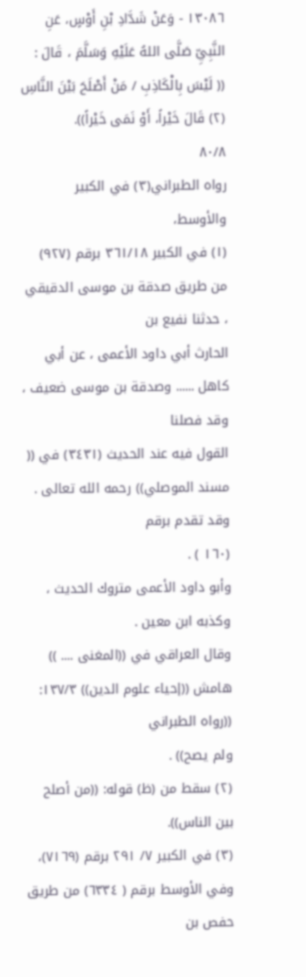١٣٠٨٦ - وَعَنْ شَدَّادِ بْنِ أَوْسٍ، عَنِ النَّبِيِّ صَلَّى اللهُ عَلَيْهِ وَسَلَّمَ ، قَالَ :
(( لَيْسَ بِالْكَاذِبِ / مَنْ أَصْلَحَ بَيْنَ النَّاسِ (٢) قَالَ خَيْراً، أَوْ نَمَى خَيْراً)).
٨٠/٨
رواه الطبراني(٣) في الكبير والأوسط،
(١) في الكبير ٣٦١/١٨ برقم (٩٢٧) من طريق صدقة بن موسى الدقيقي ، حدثنا نفيع بن
الحارث أبي داود الأعمى ، عن أبي كاهل ...... وصدقة بن موسى ضعيف ، وقد فصلنا
القول فيه عند الحديث (٣٤٣١) في (( مسند الموصلي)) رحمه الله تعالى . وقد تقدم برقم
(١٦٠ ) .
وأبو داود الأعمى متروك الحديث ، وكذبه ابن معين .
وقال العراقي في ((المغنى .... )) هامش ((إحياء علوم الدين)) ١٣٧/٣: ((رواه الطبراني
ولم يصح)) .
(٢) سقط من (ظ) قوله: ((من أصلح بين الناس)).
(٣) في الكبير ٧/ ٢٩١ برقم (٧١٦٩)، وفي الأوسط برقم ( ٦٣٣٤) من طريق حفص بن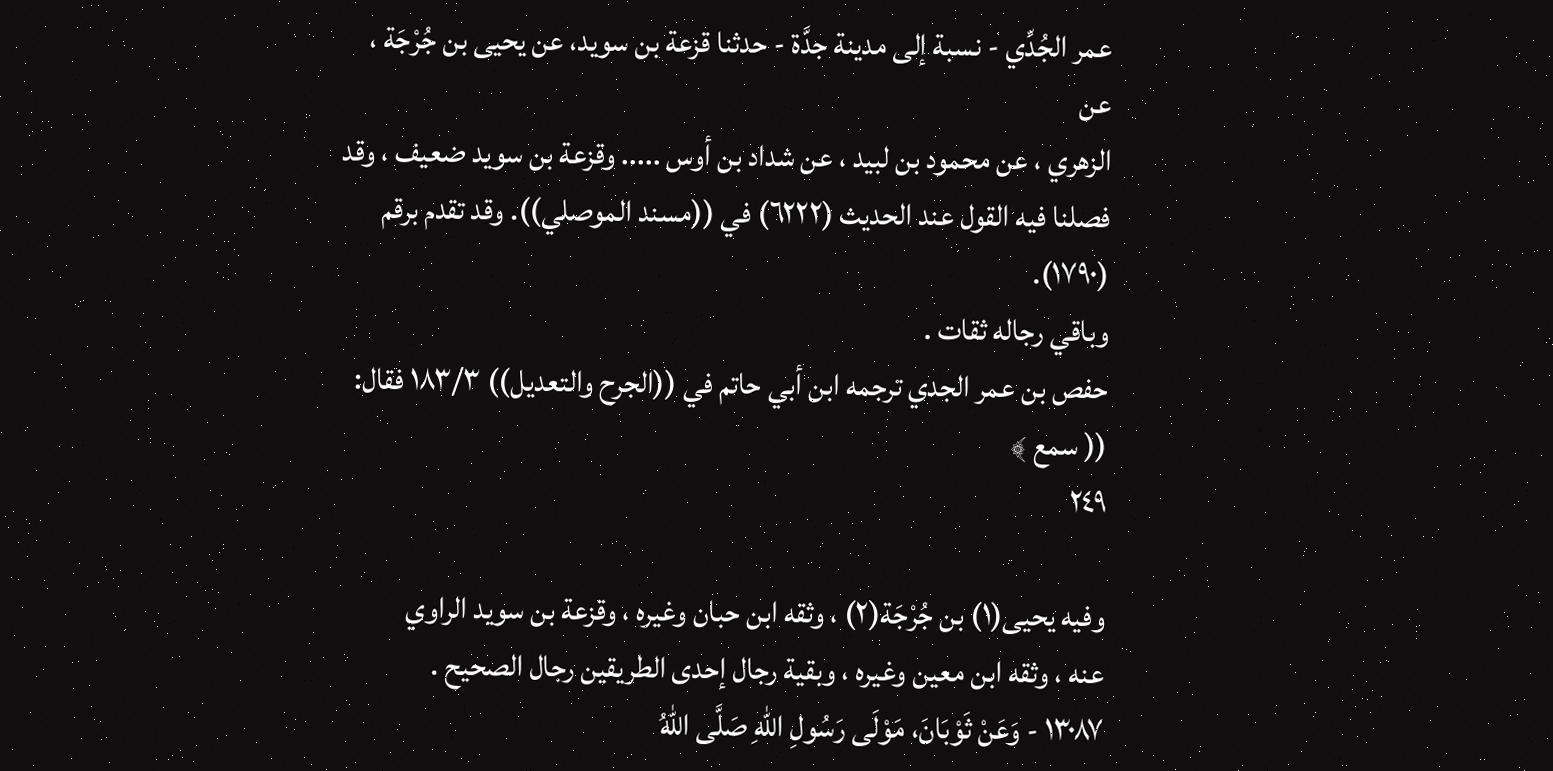عمر الجُدِّي - نسبة إلى مدينة جدَّة - حدثنا قزعة بن سويد، عن يحيى بن جُرْجَة ، عن
الزهري ، عن محمود بن لبيد ، عن شداد بن أوس ..... وقزعة بن سويد ضعيف ، وقد
فصلنا فيه القول عند الحديث (٦٢٢٢) في ((مسند الموصلي)). وقد تقدم برقم (١٧٩٠).
وباقي رجاله ثقات .
حفص بن عمر الجدي ترجمه ابن أبي حاتم في ((الجرح والتعديل)) ١٨٣/٣ فقال: (( سمع ﴾
٢٤٩

وفيه يحيى(١) بن جُرْجَة(٢) ، وثقه ابن حبان وغيره ، وقزعة بن سويد الراوي
عنه ، وثقه ابن معين وغيره ، وبقية رجال إحدى الطريقين رجال الصحيح .
١٣٠٨٧ - وَعَنْ ثَوْبَانَ، مَوْلَى رَسُولِ اللهِ صَلَّى اللهُ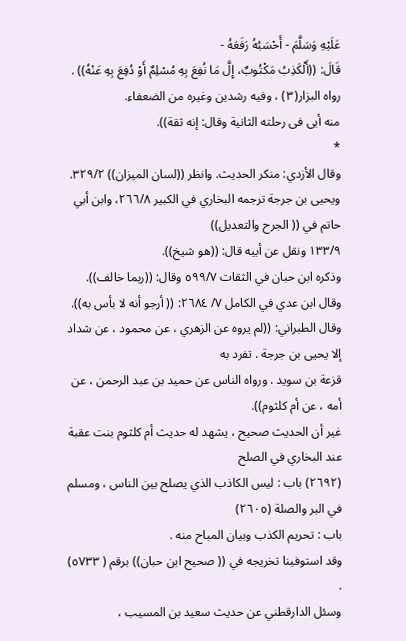عَلَيْهِ وَسَلَّمَ - أَحْسَبُهُ رَفَعَهُ -
قَالَ: ((أَلْكَذِبُ مَكْتُوبٌ، إِلَّ مَا نُفِعَ بِهِ مُسْلِمٌ أَوْ دُفِعَ بِهِ عَنْهُ)) .
رواه البزار(٣) ، وفيه رشدين وغيره من الضعفاء.
منه أبى فى رحلته الثانية وقال: إنه ثقة)).
*
وقال الأزدي: منكر الحديث. وانظر ((لسان الميزان)) ٣٢٩/٢.
ويحيى بن جرجة ترجمه البخاري في الكبير ٢٦٦/٨، وابن أبي حاتم في (( الجرح والتعديل))
١٣٣/٩ ونقل عن أبيه قال: ((هو شيخ)).
وذكره ابن حبان في الثقات ٥٩٩/٧ وقال: ((ربما خالف)).
وقال ابن عدي في الكامل ٧/ ٢٦٨٤: (( أرجو أنه لا بأس به)).
وقال الطبراني: ((لم يروه عن الزهري ، عن محمود ، عن شداد إلا يحيى بن جرجة . تفرد به
قزعة بن سويد . ورواه الناس عن حميد بن عبد الرحمن ، عن أمه ، عن أم كلثوم)).
غير أن الحديث صحيح ، يشهد له حديث أم كلثوم بنت عقبة عند البخاري في الصلح
(٢٦٩٢) باب : ليس الكاذب الذي يصلح بين الناس ، ومسلم في البر والصلة (٢٦٠٥)
باب : تحريم الكذب وبيان المباح منه .
وقد استوفينا تخريجه في (( صحيح ابن حبان)) برقم ( ٥٧٣٣) .
وسئل الدارقطني عن حديث سعيد بن المسيب ،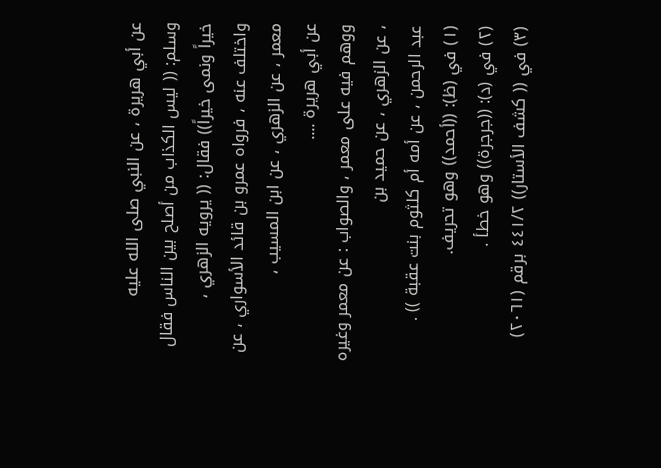عن أبي هريرة ، عن النبي صلى الله عليه
وسلم: (( ليس الكذاب من أصلح بين الناس فقال خيراً ونمى خيراً)) فقال: (( يرويه الزهري ،
واختلف عنه ، فرواه عمرو بن قائد الأسواري ، عن معمر ، عن الزهري ، عن ابن المسيب ،
عن أبي هريرة ....
ووهم فيه على معمر ، والصواب : عن معمر وغيره ، عن الزهري ، عن حميد بن
عبد الرحمن ، عن أمه أم كلثوم بنت عقبة )) .
(١) في (ظ): ((أحمد)) وهو تحريف.
(٢) في (د): ((جرجرة)) وهو خطأ .
(٣) في (( كشف الأستار)) ٤٤١/٢ برقم (٢٠٦١)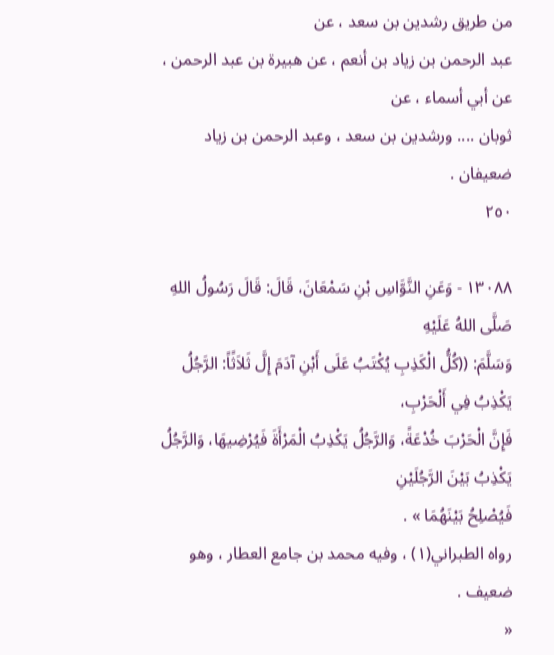من طريق رشدين بن سعد ، عن
عبد الرحمن بن زياد بن أنعم ، عن هبيرة بن عبد الرحمن ، عن أبي أسماء ، عن
ثوبان .... ورشدين بن سعد ، وعبد الرحمن بن زياد ضعيفان .
٢٥٠

١٣٠٨٨ - وَعَنِ النَّوَّاسِ بْنِ سَمْعَانَ، قَالَ: قَالَ رَسُولُ اللهِ صَلَّى اللهُ عَلَيْهِ
وَسَلَّمَ: ((كُلُّ الْكَذِبِ يُكْتَبُ عَلَى أَبْنِ آدَمَ إِلَّ ثَلاَثًاً: الرَّجُلُ يَكْذِبُ فِي أَلْحَرْبِ،
فَإِنَّ الْحَرْبَ خُدْعَةً، وَالرَّجُلُ يَكْذِبُ الْمَرْأَةَ فَيُرْضِيهَا، وَالرَّجُلُ يَكْذِبُ بَيْنَ الرَّجُلَيْنِ
فَيُصْلِحُ بَيْنَهُمَا » .
رواه الطبراني(١) ، وفيه محمد بن جامع العطار ، وهو ضعيف .
«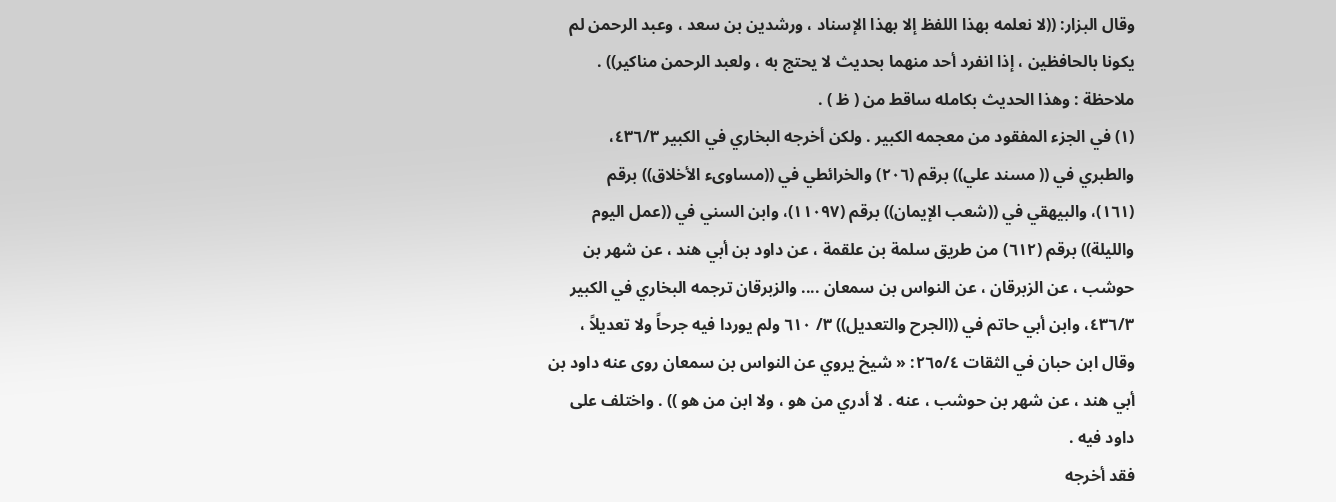وقال البزار: ((لا نعلمه بهذا اللفظ إلا بهذا الإسناد ، ورشدين بن سعد ، وعبد الرحمن لم
يكونا بالحافظين ، إذا انفرد أحد منهما بحديث لا يحتج به ، ولعبد الرحمن مناكير)) .
ملاحظة : وهذا الحديث بكامله ساقط من ( ظ ) .
(١) في الجزء المفقود من معجمه الكبير . ولكن أخرجه البخاري في الكبير ٤٣٦/٣،
والطبري في (( مسند علي)) برقم (٢٠٦) والخرائطي في ((مساوىء الأخلاق)) برقم
(١٦١)، والبيهقي في ((شعب الإيمان)) برقم (١١٠٩٧)، وابن السني في ((عمل اليوم
والليلة)) برقم (٦١٢) من طريق سلمة بن علقمة ، عن داود بن أبي هند ، عن شهر بن
حوشب ، عن الزبرقان ، عن النواس بن سمعان .... والزبرقان ترجمه البخاري في الكبير
٤٣٦/٣، وابن أبي حاتم في ((الجرح والتعديل)) ٣/ ٦١٠ ولم يوردا فيه جرحاً ولا تعديلاً ،
وقال ابن حبان في الثقات ٢٦٥/٤: « شیخ یروي عن النواس بن سمعان روى عنه داود بن
أبي هند ، عن شهر بن حوشب ، عنه . لا أدري من هو ، ولا ابن من هو )) . واختلف على
داود فيه .
فقد أخرجه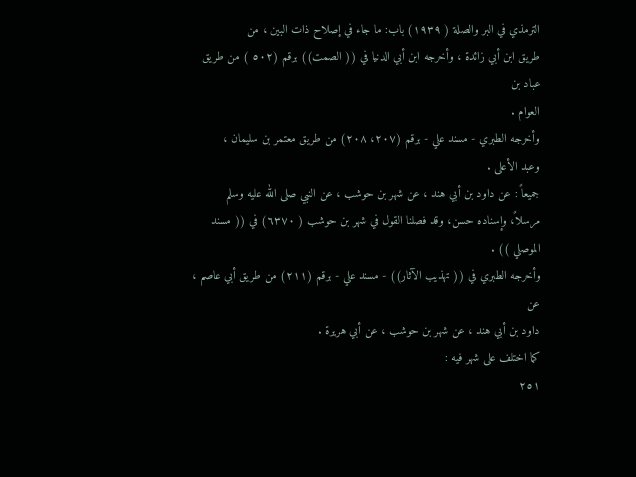الترمذي في البر والصلة ( ١٩٣٩) باب: ما جاء في إصلاح ذات البين ، من
طريق ابن أبي زائدة ، وأخرجه ابن أبي الدنيا في (( الصمت)) برقم (٥٠٢ ) من طريق عباد بن
العوام .
وأخرجه الطبري - مسند علي - برقم (٢٠٧، ٢٠٨) من طريق معتمر بن سليمان ،
وعبد الأعلى .
جميعاً : عن داود بن أبي هند ، عن شهر بن حوشب ، عن النبي صلى الله عليه وسلم
مرسلاً، وإسناده حسن، وقد فصلنا القول في شهر بن حوشب ( ٦٣٧٠) في (( مسند
الموصلي )) .
وأخرجه الطبري في (( تهذيب الآثار)) - مسند علي - برقم (٢١١) من طريق أبي عاصم ، عن
داود بن أبي هند ، عن شهر بن حوشب ، عن أبي هريرة .
كما اختلف على شهر فيه :
٢٥١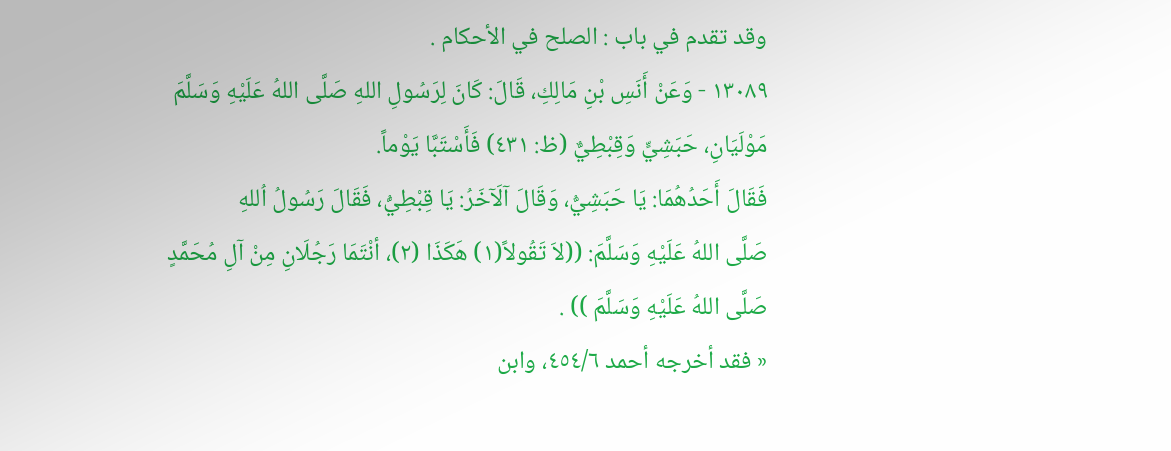وقد تقدم في باب : الصلح في الأحكام .
١٣٠٨٩ - وَعَنْ أَنَسِ بْنِ مَالِكِ، قَالَ: كَانَ لِرَسُولِ اللهِ صَلَّى اللهُ عَلَيْهِ وَسَلَّمَ
مَوْلَيَانِ، حَبَشِيٍّ وَقِبْطِيٌّ (ظ: ٤٣١) فَأَسْتَبَّا يَوْماً.
فَقَالَ أَحَدُهُمَا: يَا حَبَشِيُّ، وَقَالَ آلَآخَرُ: يَا قِبْطِيُّ، فَقَالَ رَسُولُ اُللهِ
صَلَّى اللهُ عَلَيْهِ وَسَلَّمَ: ((لاَ تَقُولاً(١) هَكَذَا (٢)، أنْتَمَا رَجُلَانِ مِنْ آلِ مُحَمَّدٍ
صَلَّى اللهُ عَلَيْهِ وَسَلَّمَ )) .
« فقد أخرجه أحمد ٤٥٤/٦، وابن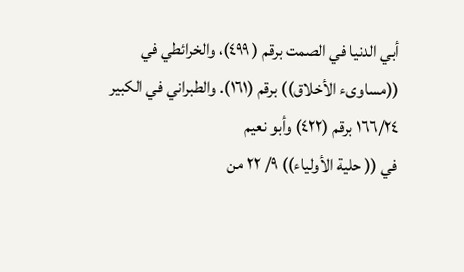أبي الدنيا في الصمت برقم ( ٤٩٩)، والخرائطي في
((مساوىء الأخلاق)) برقم (١٦١). والطبراني في الكبير ١٦٦/٢٤ برقم (٤٢٢) وأبو نعيم
في (( حلية الأولياء)) ٩/ ٢٢ من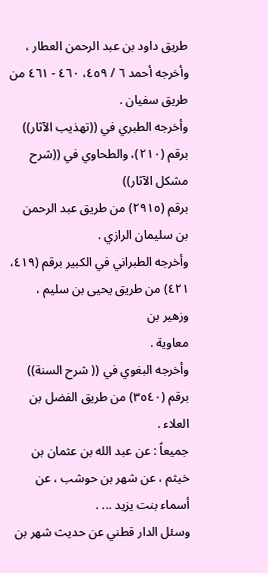طريق داود بن عبد الرحمن العطار ،
وأخرجه أحمد ٦ / ٤٥٩، ٤٦٠ - ٤٦١ من طريق سفيان .
وأخرجه الطبري في ((تهذيب الآثار)) برقم (٢١٠)، والطحاوي في ((شرح مشكل الآثار))
برقم (٢٩١٥) من طريق عبد الرحمن بن سليمان الرازي .
وأخرجه الطبراني في الكبير برقم (٤١٩، ٤٢١) من طريق يحيى بن سليم ، وزهير بن
معاوية .
وأخرجه البغوي في (( شرح السنة)) برقم (٣٥٤٠) من طريق الفضل بن العلاء .
جميعاً : عن عبد الله بن عثمان بن خيثم ، عن شهر بن حوشب ، عن أسماء بنت يزيد ... .
وسئل الدار قطني عن حديث شهر بن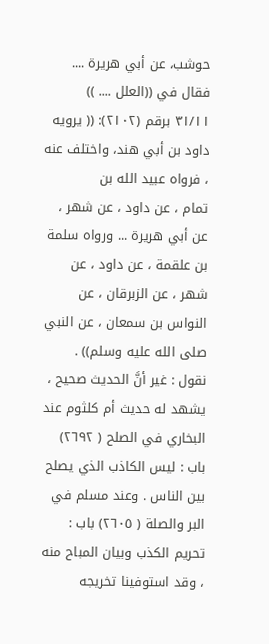حوشب، عن أبي هريرة .... فقال في ((العلل .... ))
٣١/١١ برقم (٢١٠٢): (( يرويه داود بن أبي هند، واختلف عنه ، فرواه عبيد الله بن
تمام ، عن داود ، عن شهر ، عن أبي هريرة ... ورواه سلمة بن علقمة ، عن داود ، عن
شهر ، عن الزبرقان ، عن النواس بن سمعان ، عن النبي صلى الله عليه وسلم)) .
نقول : غير أنَّ الحديث صحيح ، يشهد له حديث أم كلثوم عند البخاري في الصلح ( ٢٦٩٢)
باب : ليس الكاذب الذي يصلح بين الناس . وعند مسلم في البر والصلة ( ٢٦٠٥) باب :
تحريم الكذب وبيان المباح منه ، وقد استوفينا تخريجه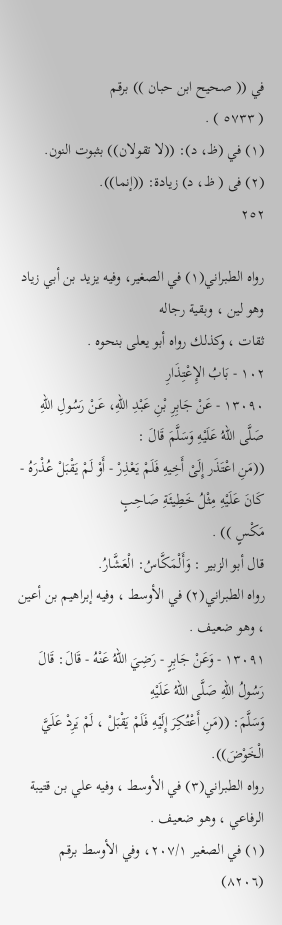في (( صحيح ابن حبان )) برقم
( ٥٧٣٣ ) .
(١) في (ظ، د): ((لا تقولان)) بثبوت النون.
(٢) فى ( ظ، د) زيادة: ((إنما)).
٢٥٢

رواه الطبراني(١) في الصغير، وفيه يزيد بن أبي زياد وهو لين ، وبقية رجاله
ثقات ، وكذلك رواه أبو يعلى بنحوه .
١٠٢ - بَابُ الإِعْتِذَارِ
١٣٠٩٠ - عَنْ جَابِرِ بْنِ عَبْدِ اللهِ، عَنْ رَسُولِ اللهِ صَلَّى اللهُ عَلَيْهِ وَسَلَّمَ قَالَ :
((مَنِ اعْتَذَر إِلَىْ أَخِيهِ فَلَمْ يَعْذِرْ - أَوْ لَمْ يَقْبَلْ عُذْرَهُ - كَانَ عَلَيْهِ مِثْلُ خَطِيئَةِ صَاحِبٍ
مَكْسٍ )) .
قال أبو الزبير : وَأَلْمَكَّاسُ: الْعَشَّارُ.
رواه الطبراني(٢) في الأوسط ، وفيه إبراهيم بن أعين ، وهو ضعيف .
١٣٠٩١ - وَعَنْ جَابِرٍ - رَضِيَ اللهُ عَنْهُ - قَالَ: قَالَ رَسُولُ اللهِ صَلَّى اللهُ عَلَيْهِ
وَسَلَّمَ: ((مَنِ أَعْتُكِرَ إِلَيْهِ فَلَمْ يَقْبَلْ ، لَمْ يَرِدْ عَلَيَّ الْخَوْضَ)).
رواه الطبراني(٣) في الأوسط ، وفيه علي بن قتيبة الرفاعي ، وهو ضعيف .
(١) في الصغير ٢٠٧/١، وفي الأوسط برقم (٨٢٠٦)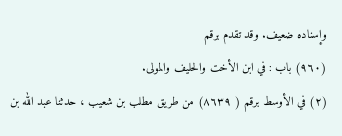وإسناده ضعيف. وقد تقدم برقم
(٩٦٠) باب : في ابن الأخت والحليف والمولى.
(٢) في الأوسط برقم ( ٨٦٣٩) من طريق مطلب بن شعيب ، حدثنا عبد الله بن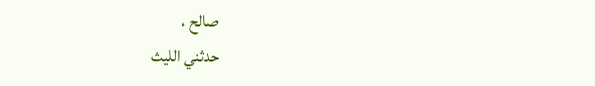صالح ،
حدثني الليث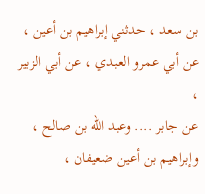بن سعد ، حدثني إبراهيم بن أعين ، عن أبي عمرو العبدي ، عن أبي الزبير ،
عن جابر .... وعبد الله بن صالح ، وإبراهيم بن أعين ضعيفان ،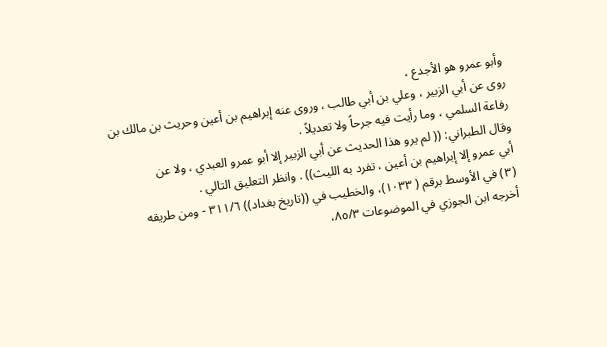وأبو عمرو هو الأجدع ،
روى عن أبي الزبير ، وعلي بن أبي طالب ، وروى عنه إبراهيم بن أعين وحريث بن مالك بن
رفاعة السلمي ، وما رأيت فيه جرحاً ولا تعديلاً .
وقال الطبراني: (( لم يرو هذا الحديث عن أبي الزبير إلا أبو عمرو العبدي ، ولا عن
أبي عمرو إلا إبراهيم بن أعين ، تفرد به الليث)) . وانظر التعليق التالي .
(٣) في الأوسط برقم ( ١٠٣٣)، والخطيب في ((تاريخ بغداد)) ٣١١/٦ - ومن طريقه
أخرجه ابن الجوزي في الموضوعات ٨٥/٣،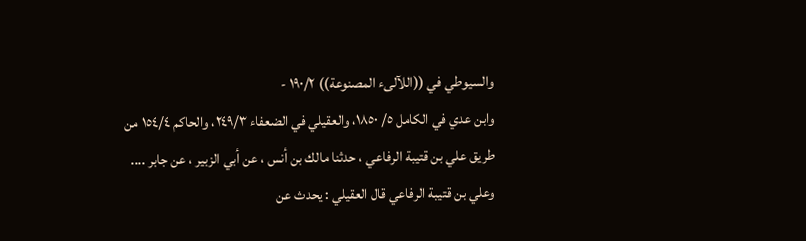والسيوطي في ((اللآلىء المصنوعة)) ١٩٠/٢ -
وابن عدي في الكامل ٥/ ١٨٥٠، والعقيلي في الضعفاء ٢٤٩/٣، والحاكم ١٥٤/٤ من
طريق علي بن قتيبة الرفاعي ، حدثنا مالك بن أنس ، عن أبي الزبير ، عن جابر ....
وعلي بن قتيبة الرفاعي قال العقيلي : يحدث عن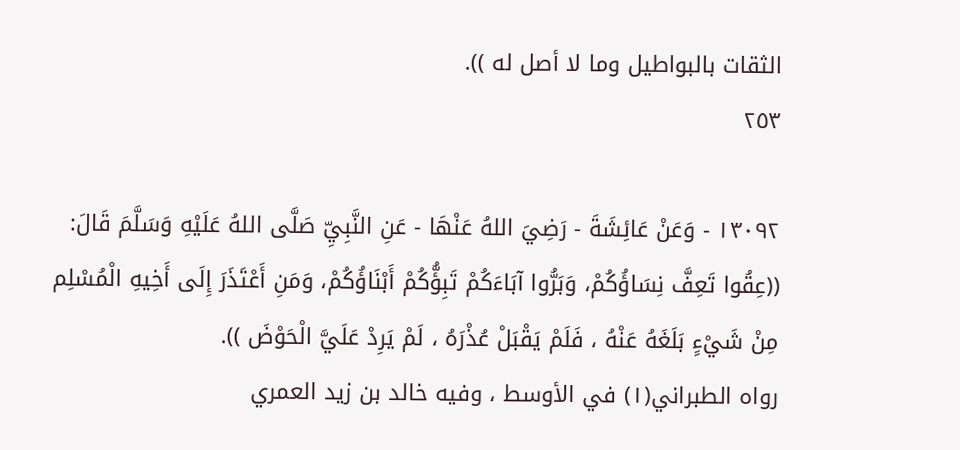الثقات بالبواطيل وما لا أصل له )).
٢٥٣

١٣٠٩٢ - وَعَنْ عَائِشَةَ - رَضِيَ اللهُ عَنْهَا - عَنِ النَّبِيِّ صَلَّى اللهُ عَلَيْهِ وَسَلَّمَ قَالَ:
((عِقُوا تَعِفَّ نِسَاؤُكُمْ، وَبَرُّوا آبَاءَكُمْ تَبِؤُّكُمْ أَبْنَاؤُكُمْ، وَمَنِ أَعْتَذَرَ إِلَى أَخِيهِ الْمُسْلِم
مِنْ شَيْءٍ بَلَغَهُ عَنْهُ ، فَلَمْ يَقْبَلْ عُذْرَهُ ، لَمْ يَرِدْ عَلَيَّ الْحَوْضَ )).
رواه الطبراني(١) في الأوسط ، وفيه خالد بن زيد العمري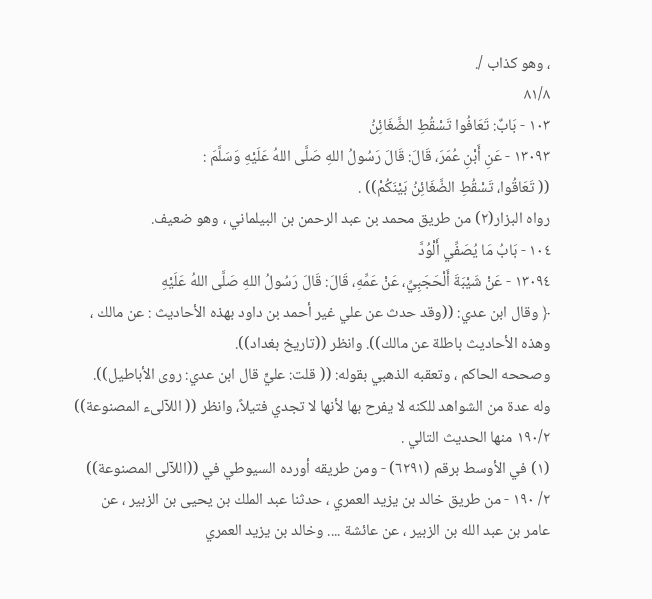، وهو كذاب /.
٨١/٨
١٠٣ - بَابٌ: تَعَافُوا تَسْقُطِ الضَّغَائِنُ
١٣٠٩٣ - عَنِ أَبْنِ عُمَرَ، قَالَ: قَالَ رَسُولُ اللهِ صَلَّى اللهُ عَلَيْهِ وَسَلَّمَ :
(( تَعَاقُوا، تَسْقُطِ الضَّغَائِنُ بَيْنَكُمْ)) .
رواه البزار(٢) من طريق محمد بن عبد الرحمن بن البيلماني ، وهو ضعيف.
١٠٤ - بَابُ مَا يُصَفِّي أَلْوُدَّ
١٣٠٩٤ - عَنْ شَيْبَةَ أَلْحَجَبِيِّ، عَنْ عَمِّهِ، قَالَ: قَالَ رَسُولُ اللهِ صَلَّى اللهُ عَلَيْهِ
﴿ وقال ابن عدي: ((وقد حدث عن علي غير أحمد بن داود بهذه الأحاديث : عن مالك ،
وهذه الأحاديث باطلة عن مالك)). وانظر ((تاريخ بغداد)).
وصححه الحاكم ، وتعقبه الذهبي بقوله: (( قلت: عليٍّ قال ابن عدي: روى الأباطيل)).
وله عدة من الشواهد للكنه لا يفرح بها لأنها لا تجدي فتيلاً، وانظر (( اللآلىء المصنوعة))
١٩٠/٢ منها الحديث التالي .
(١) في الأوسط برقم (٦٢٩١) - ومن طريقه أورده السيوطي في ((اللآلى المصنوعة))
٢/ ١٩٠ - من طريق خالد بن يزيد العمري ، حدثنا عبد الملك بن يحيى بن الزبير ، عن
عامر بن عبد الله بن الزبير ، عن عائشة .... وخالد بن يزيد العمري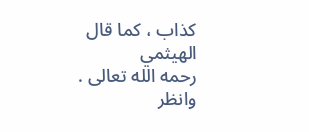كذاب ، كما قال الهيثمي
رحمه الله تعالى . وانظر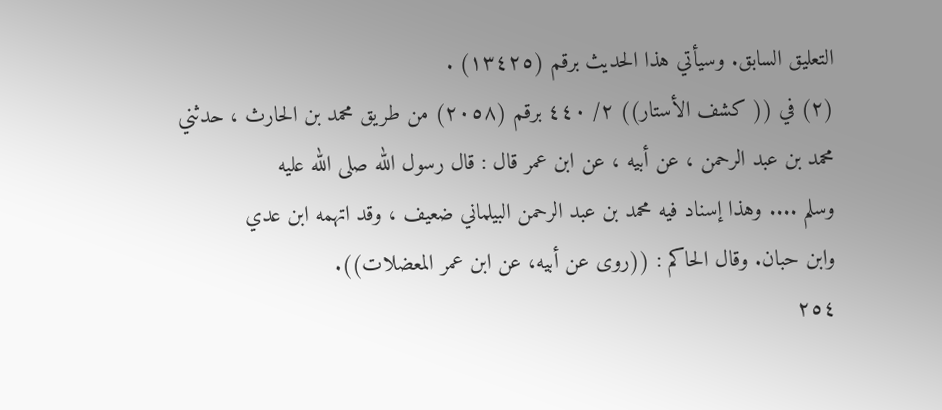التعليق السابق. وسيأتي هذا الحديث برقم (١٣٤٢٥) .
(٢) في (( كشف الأستار)) ٢/ ٤٤٠ برقم (٢٠٥٨) من طريق محمد بن الحارث ، حدثني
محمد بن عبد الرحمن ، عن أبيه ، عن ابن عمر قال : قال رسول الله صلى الله عليه
وسلم .... وهذا إسناد فيه محمد بن عبد الرحمن البيلماني ضعيف ، وقد اتهمه ابن عدي
وابن حبان. وقال الحاكم : ((روى عن أبيه، عن ابن عمر المعضلات)).
٢٥٤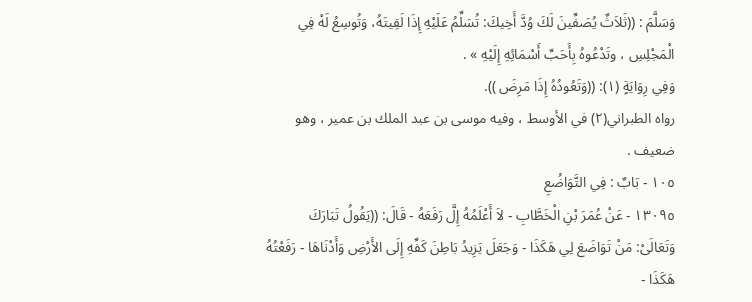وَسَلَّمَ : ((ثَلاَثٌ يُصَفِّينَ لَكَ وُدَّ أَخِيكَ: تُسَلِّمُ عَلَيْهِ إِذَا لَقِيتَهُ، وَتُوسِعُ لَهْ فِي
الْمَجْلِسِ ، وتَدْعُوهُ بِأَحَبِّ أَسْمَائِهِ إِلَيْهِ » .
وَفِي رِوَايَةٍ (١): ((وَتَعُودُهُ إِذَا مَرِضَ )).
رواه الطبراني(٢) في الأوسط ، وفيه موسى بن عبد الملك بن عمير ، وهو
ضعيف .
١٠٥ - بَابٌ : فِي التَّوَاضُعِ
١٣٠٩٥ - عَنْ عُمَرَ بْنِ الْخَطَّابِ - لاَ أَعْلَمُهُ إِلَّ رَفَعَهُ - قَالَ: ((يَقُولُ تَبَارَكَ
وَتَعَالَىْ: مَنْ تَوَاضَعَ لِي هَكَذَا - وَجَعَلَ يَزِيدُ بَاطِنَ كَفِّهِ إِلَى الأَرْضِ وَأَدْنَاهَا - رَفَعْتُهُ
هَكَذَا -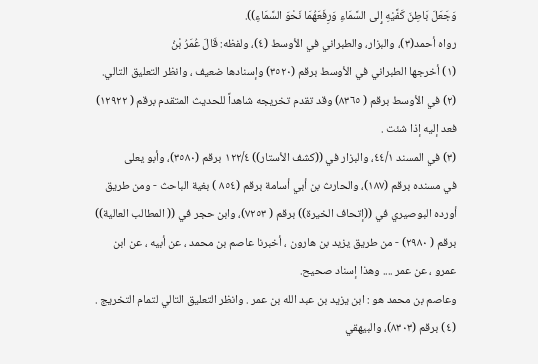وَجَعَلَ بَاطِنَ كَفَّيْهِ إِلى السَّمَاءِ وَرِفَعَهُمَا نَحْوَ السَّمَاءِ)).
رواه أحمد(٣)، والبزار، والطبراني في الأوسط (٤)، ولفظه: قَالَ عُمَرُ بْنُ
(١) أخرجها الطبراني في الأوسط برقم (٣٥٢٠) وإسنادها ضعيف ، وانظر التعليق التالي.
(٢) في الأوسط برقم ( ٨٣٦٥) وقد تقدم تخريجه شاهداً للحديث المتقدم برقم ( ١٢٩٢٢)
فعد إليه إذا شئت .
(٣) في المسند ٤٤/١، والبزار في ((كشف الأستار)) ١٢٢/٤ برقم (٣٥٨٠)، وأبو يعلى
في مسنده برقم (١٨٧)، والحارث بن أبي أسامة برقم (٨٥٤ ) بغية الباحث - ومن طريق
أورده البوصيري في ((إتحاف الخيرة)) برقم ( ٧٢٥٣)، وابن حجر في (( المطالب العالية))
برقم ( ٢٩٨٠) - من طريق يزيد بن هارون ، أخبرنا عاصم بن محمد ، عن أبيه ، عن ابن
عمرو ، عن عمر .... وهذا إسناد صحيح.
وعاصم بن محمد هو : ابن يزيد بن عبد الله بن عمر . وانظر التعليق التالي لتمام التخريج .
(٤) برقم (٨٣٠٣)، والبيهقي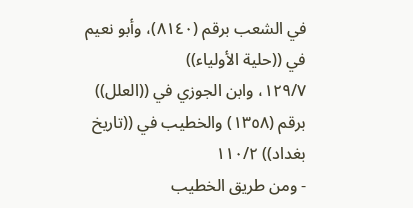في الشعب برقم (٨١٤٠)، وأبو نعيم في ((حلية الأولياء))
١٢٩/٧، وابن الجوزي في ((العلل)) برقم (١٣٥٨) والخطيب في ((تاريخ بغداد)) ١١٠/٢
- ومن طريق الخطيب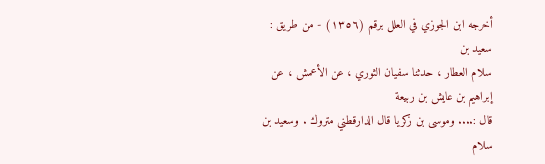أخرجه ابن الجوزي في العلل برقم (١٣٥٦) - من طريق : سعيد بن
سلام العطار ، حدثنا سفيان الثوري ، عن الأعمش ، عن إبراهيم بن عايش بن ربيعة
قال :.... وموسى بن زكريا قال الدارقطني متروك . وسعيد بن سلام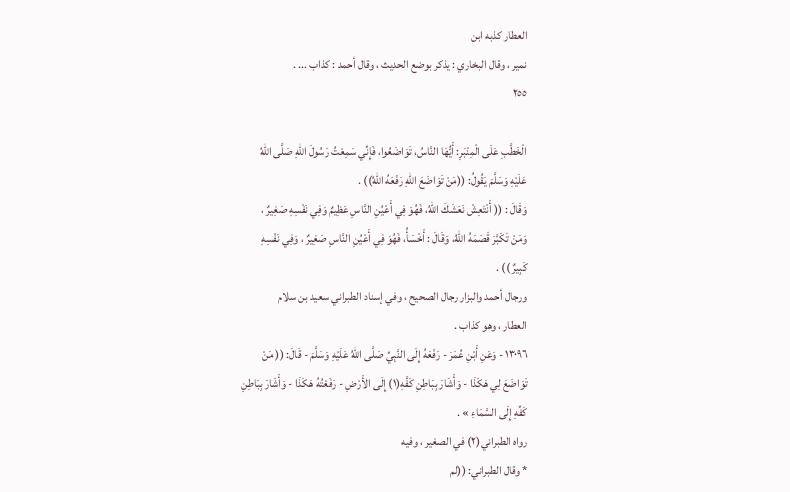العطار كذبه ابن
نمير ، وقال البخاري : يذكر بوضع الحديث ، وقال أحمد : كذاب ... .
٢٥٥

الْخَطَّبِ عَلَى الْمِنْبَرِ: أَيُّهَا النَّاسُ، تَوَاضَعُوا، فَإِنِّي سَمِعْتُ رَسُولَ اللهِ صَلَّى اللهُ
عَلَيْهِ وَسَلَّمَ يَقُولُ: ((مَنْ تَوَاضَعَ اللّهِ رَفَعَهُ اللهُ)) .
وَقَالَ : (( أَنْتَعِشْ نَعَشَكَ اللهُ، فَهُوَ فِي أَعْيُنِ النَّاسِ عَظِيمٌ وَفِي نَفْسِهِ صَغِيرٌ ،
وَمَنْ تَكَبَّرَ قَصَمَهُ اللهُ، وَقَالَ : أَخْسَأُ، فَهُوَ فِي أَعْيُنِ النَّاسِ صَغِيرٌ ، وَفِي نَفْسِهِ
کَبِيرٌ )) .
ورجال أحمد والبزار رجال الصحيح ، وفي إسناد الطبراني سعيد بن سلام
العطار ، وهو كذاب .
١٣٠٩٦ - وَعَنِ أَبْنِ عُمَرَ - رَفَعَهُ إِلَى النَّبِيِّ صَلَّى اللهُ عَلَيْهِ وَسَلَّمَ - قَالَ: (( مَنْ
تَوَاضَعَ لِي هَكَذَا - وَأَشَارَ بِبَاطِنِ كَفَّهِ(١) إِلَى الأَرْضِ - رَفَعْتُهُ هَكَذَا - وَأَشَارَ بِبَاطِنِ
كَفِّهِ إِلَى السَّمَاءِ » .
رواه الطبراني(٢) في الصغير ، وفيه
* وقال الطبراني: ((لم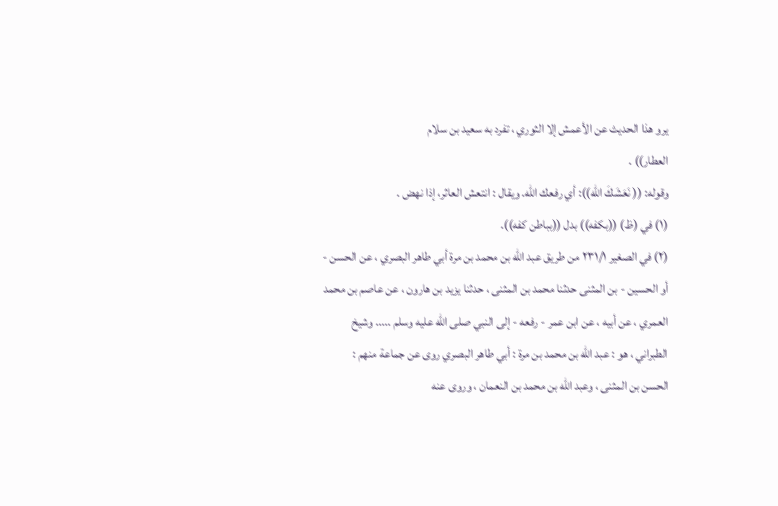يرو هذا الحديث عن الأعمش إلا الثوري ، تفرد به سعيد بن سلام
العطار)) .
وقوله: (( نَعَشَكَ الله)): أي رفعك الله. ويقال : انتعش العاثر، إذا نهض .
(١) في (ظ) ((بكفه)) بدل ((بباطن كفه)).
(٢) في الصغير ٢٣١/١ من طريق عبد الله بن محمد بن مرة أبي طاهر البصري ، عن الحسن -
أو الحسين - بن المثنى حدثنا محمد بن المثنى ، حدثنا يزيد بن هارون ، عن عاصم بن محمد
العمري ، عن أبيه ، عن ابن عمر - رفعه - إلى النبي صلى الله عليه وسلم ..... وشيخ
الطبراني ، هو : عبد الله بن محمد بن مرة : أبي طاهر البصري روى عن جماعة منهم :
الحسن بن المثنى ، وعبد الله بن محمد بن النعمان ، وروى عنه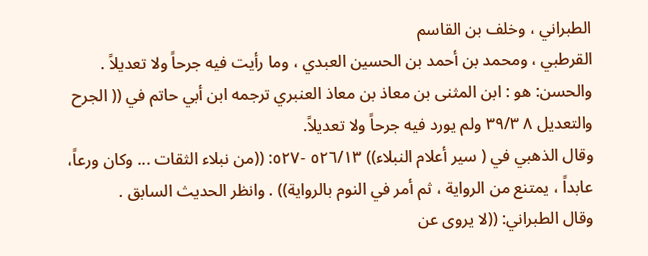الطبراني ، وخلف بن القاسم
القرطبي ، ومحمد بن أحمد بن الحسين العبدي ، وما رأيت فيه جرحاً ولا تعديلاً .
والحسن: هو : ابن المثنى بن معاذ بن معاذ العنبري ترجمه ابن أبي حاتم في (( الجرح
والتعديل ٨ ٣٩/٣ ولم يورد فيه جرحاً ولا تعديلاً.
وقال الذهبي في ( سير أعلام النبلاء)) ٥٢٦/١٣ -٥٢٧: ((من نبلاء الثقات ... وكان ورعاً،
عابداً ، يمتنع من الرواية ، ثم أمر في النوم بالرواية)) . وانظر الحديث السابق .
وقال الطبراني: ((لا يروى عن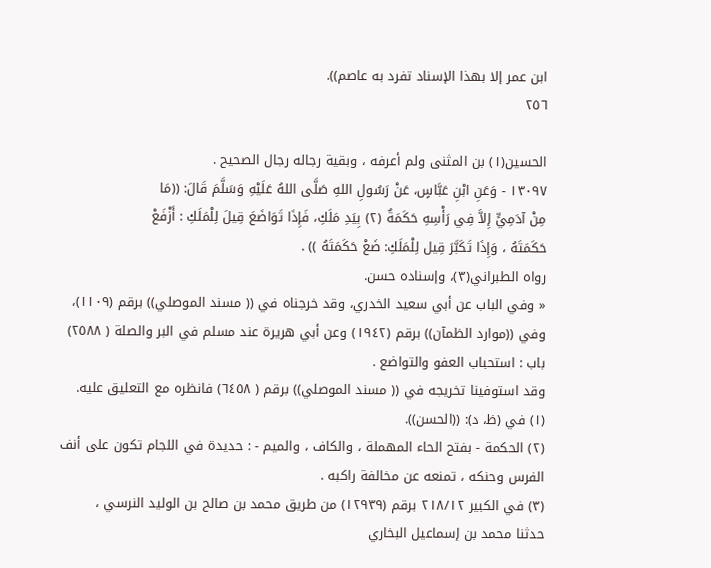ابن عمر إلا بهذا الإسناد تفرد به عاصم)).
٢٥٦

الحسين(١) بن المثنى ولم أعرفه ، وبقية رجاله رجال الصحيح .
١٣٠٩٧ - وَعَنِ ابْنِ عَبَّاسٍ، عَنْ رَسُولِ اللهِ صَلَّى اللهُ عَلَيْهِ وَسَلَّمَ قَالَ: ((مَا
مِنْ آدَمِيٍّ إِلاَّ فِي رَأْسِهِ حَكَمَةٌ (٢) بِيَدِ مَلَكِ، فَإِذَا تَوَاضَعَ قِيلَ لِلْمَلَكِ : أَزْفَعْ
حَكَمَتَهُ ، وَإِذَا تَكَبَّرَ قِيل لِلْمَلَكِ: ضَعْ حَكَمَتَهُ )) .
رواه الطبراني(٣)، وإسناده حسن.
« وفي الباب عن أبي سعيد الخدري، وقد خرجناه في (( مسند الموصلي)) برقم (١١٠٩)،
وفي ((موارد الظمآن)) برقم (١٩٤٢) وعن أبي هريرة عند مسلم في البر والصلة ( ٢٥٨٨)
باب : استحباب العفو والتواضع .
وقد استوفينا تخريجه في (( مسند الموصلي)) برقم ( ٦٤٥٨) فانظره مع التعليق عليه.
(١) في (ظ، د): ((الحسن)).
(٢) الحكمة - بفتح الحاء المهملة ، والكاف ، والميم - : حديدة في اللجام تكون على أنف
الفرس وحنكه ، تمنعه عن مخالفة راكبه .
(٣) في الكبير ٢١٨/١٢ برقم (١٢٩٣٩) من طريق محمد بن صالح بن الوليد النرسي ،
حدثنا محمد بن إسماعيل البخاري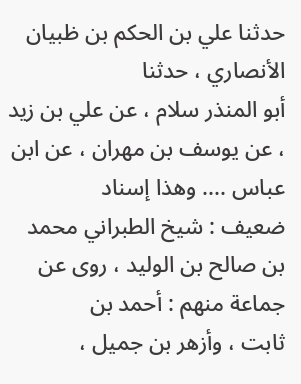حدثنا علي بن الحكم بن ظبيان الأنصاري ، حدثنا
أبو المنذر سلام ، عن علي بن زيد ، عن يوسف بن مهران ، عن ابن عباس .... وهذا إسناد
ضعيف : شيخ الطبراني محمد بن صالح بن الوليد ، روى عن جماعة منهم : أحمد بن
ثابت ، وأزهر بن جميل ،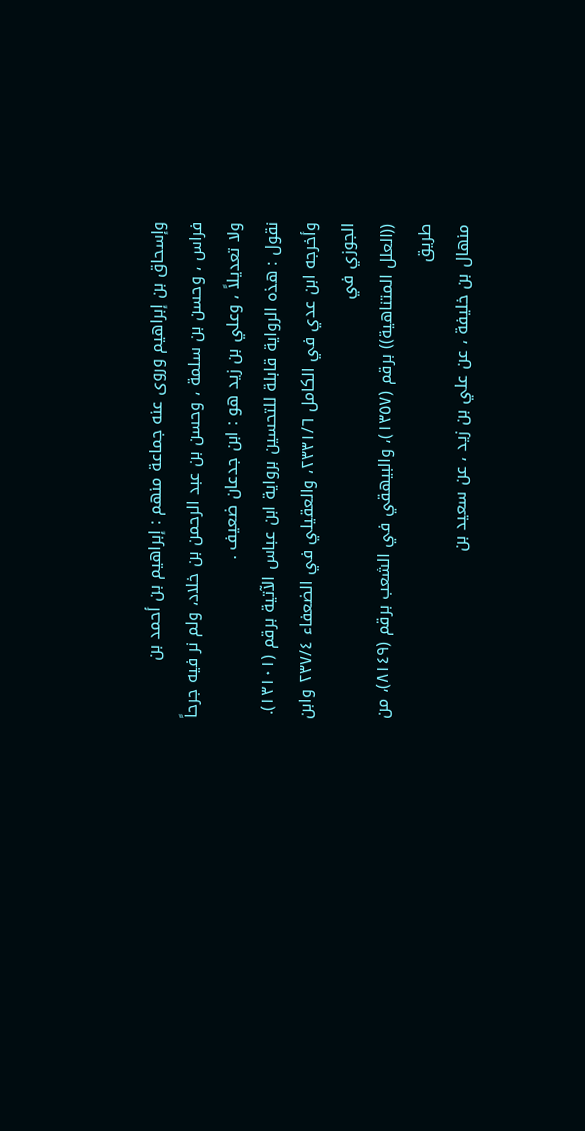وإسحاق بن إبراهيم وروى عنه جماعة منهم : إبراهيم بن أحمد بن
فراس ، وحسن بن سلمة ، وحسن بن عبد الرحمن بن خلاد، ولم نر فيه جرحاً
ولا تعديلاً ، وعلي بن زيد هو : ابن جدعان ضعيف .
نقول : هذه الرواية قابلة للتحسين برواية ابن عباس الآتية برقم (١٣١٠١).
وأخرجه ابن عدي في الكامل ٢٣٣١/٦، والعقيلي في الضعفاء ٢٣٧/٤ وابن الجوزي في
((العلل المتناهية)) برقم (١٣٥٧)، والبيهقي في الشعب برقم (٨١٤٩)، من طريق
منهال بن خليفة ، عن علي بن زيد ، عن سعيد بن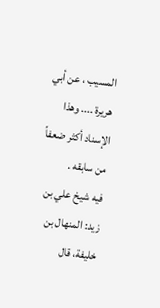المسيب ، عن أبي هريرة .... وهذا
الإسناد أكثر ضعفاً من سابقه .
فيه شيخ علي بن زيد: المنهال بن خليفة، قال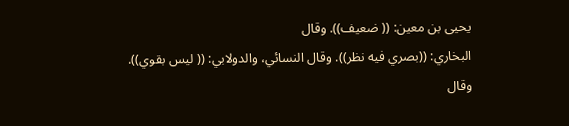يحيى بن معين: (( ضعيف)). وقال
البخاري: ((بصري فيه نظر)). وقال النسائي، والدولابي: (( ليس بقوي)).
وقال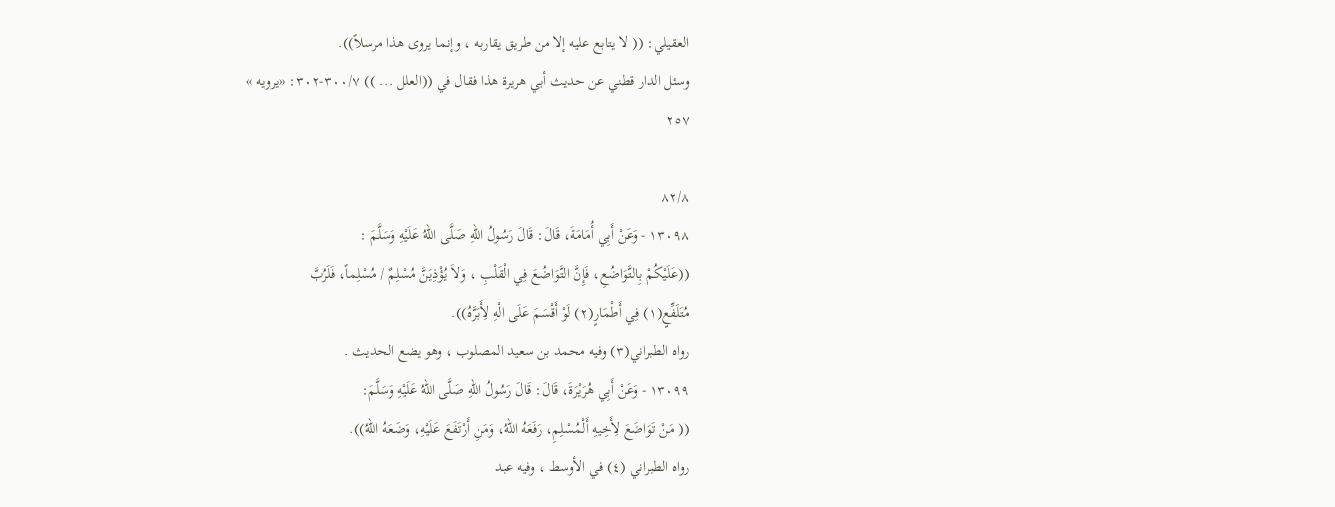العقيلي: (( لا يتابع عليه إلا من طريق يقاربه ، وإنما يروى هذا مرسلاً)).
وسئل الدار قطني عن حديث أبي هريرة هذا فقال في ((العلل ... )) ٣٠٠/٧-٣٠٢: «يرويه »
٢٥٧

٨٢/٨
١٣٠٩٨ - وَعَنْ أَبِي أُمَامَةَ، قَالَ: قَالَ رَسُولُ اللهِ صَلَّى اللهُ عَلَيْهِ وَسَلَّمَ :
((عَلَيْكُمْ بِالتَّوَاضُعِ، فَإِنَّ التَّوَاضُعَ فِي الْقَلْبِ ، وَلاَ يُؤْذِيَنَّ مُسْلِمٌ / مُسْلِماً، فَلَرُبَّ
مُتَلَفِّعٍ(١) فِي أَطْمَارٍ(٢) لَوْ أَقْسَمَ عَلَى الْهِ لِأَبَرَّهُ)).
رواه الطبراني(٣) وفيه محمد بن سعيد المصلوب ، وهو يضع الحديث .
١٣٠٩٩ - وَعَنْ أَبِي هُرَيْرَةَ، قَالَ: قَالَ رَسُولُ اللهِ صَلَّى اللهُ عَلَيْهِ وَسَلَّمَ:
(( مَنْ تَوَاضَعَ لِأَخِيهِ أَلْمُسْلِمِ، رَفَعَهُ اللهُ، وَمَنِ أَرْتَفَعَ عَلَيْهِ، وَضَعَهُ اللهُ)).
رواه الطبراني (٤) في الأوسط ، وفيه عبد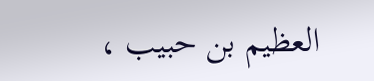العظيم بن حبيب ،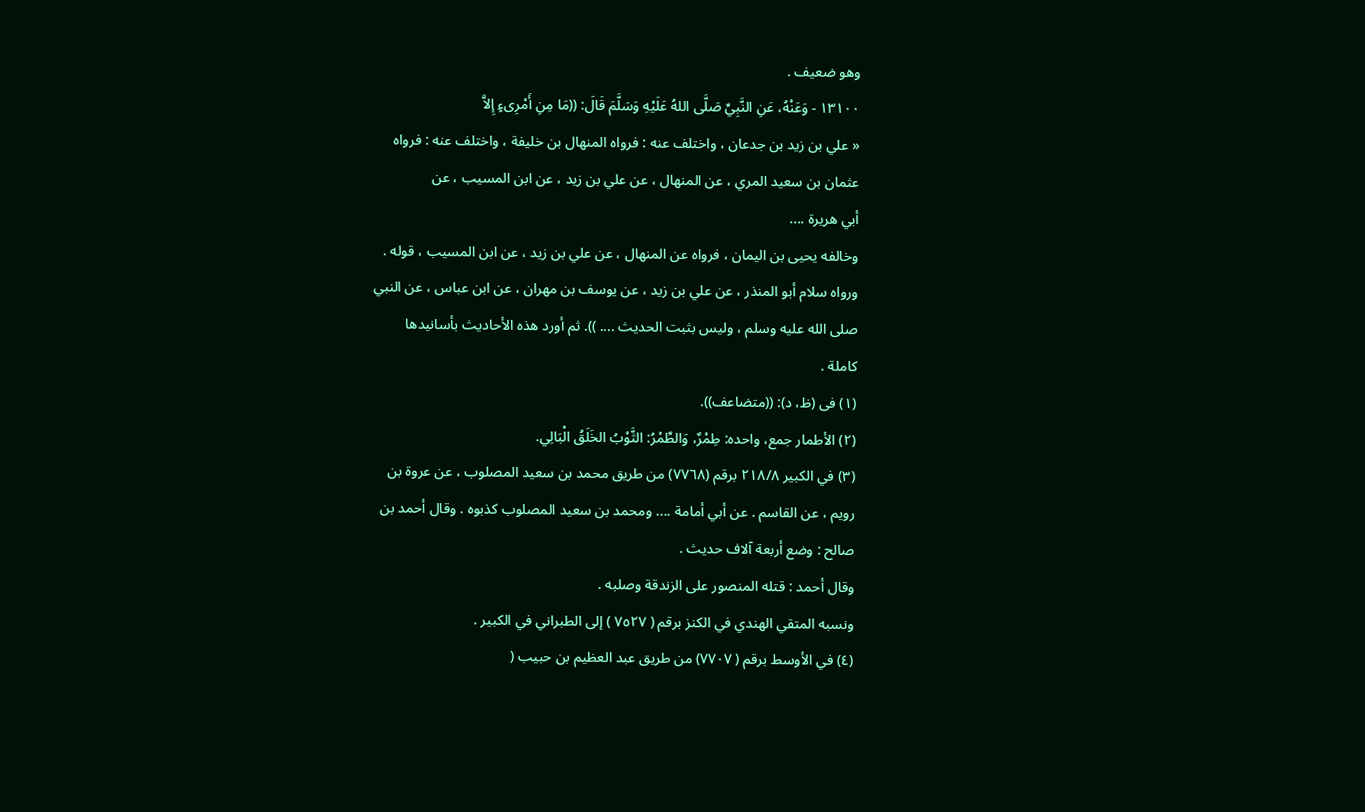وهو ضعيف .
١٣١٠٠ - وَعَنْهُ، عَنِ النَّبِيِّ صَلَّى اللهُ عَلَيْهِ وَسَلَّمَ قَالَ: ((مَا مِنِ أَمْرِىءٍ إِلاَّ
« علي بن زيد بن جدعان ، واختلف عنه : فرواه المنهال بن خليفة ، واختلف عنه : فرواه
عثمان بن سعيد المري ، عن المنهال ، عن علي بن زيد ، عن ابن المسيب ، عن
أبي هريرة ....
وخالفه يحيى بن اليمان ، فرواه عن المنهال ، عن علي بن زيد ، عن ابن المسيب ، قوله .
ورواه سلام أبو المنذر ، عن علي بن زيد ، عن يوسف بن مهران ، عن ابن عباس ، عن النبي
صلى الله عليه وسلم ، وليس بثبت الحديث .... )). ثم أورد هذه الأحاديث بأسانيدها
كاملة .
(١) فى (ظ، د): ((متضاعف)).
(٢) الأطمار جمع، واحده: طِمْرٌ، وَالطِّمْرُ: الثَّوْبُ الخَلَقُ الْبَالِي.
(٣) في الكبير ٢١٨/٨ برقم (٧٧٦٨) من طريق محمد بن سعيد المصلوب ، عن عروة بن
رويم ، عن القاسم . عن أبي أمامة .... ومحمد بن سعيد المصلوب كذبوه . وقال أحمد بن
صالح : وضع أربعة آلاف حديث .
وقال أحمد : قتله المنصور على الزندقة وصلبه .
ونسبه المتقي الهندي في الكنز برقم ( ٧٥٢٧ ) إلى الطبراني في الكبير .
(٤) في الأوسط برقم ( ٧٧٠٧) من طريق عبد العظيم بن حبيب (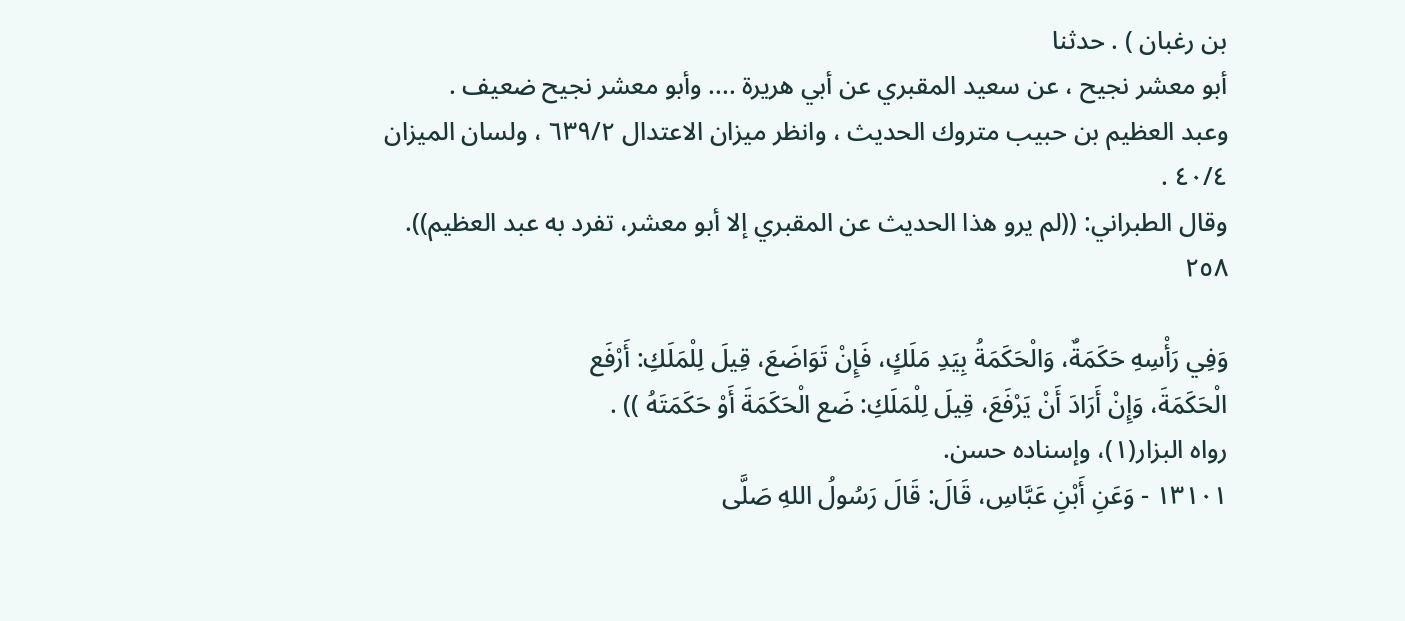بن رغبان ) . حدثنا
أبو معشر نجيح ، عن سعيد المقبري عن أبي هريرة .... وأبو معشر نجيح ضعيف .
وعبد العظيم بن حبيب متروك الحديث ، وانظر ميزان الاعتدال ٦٣٩/٢ ، ولسان الميزان
٤٠/٤ .
وقال الطبراني: ((لم يرو هذا الحديث عن المقبري إلا أبو معشر، تفرد به عبد العظيم)).
٢٥٨

وَفِي رَأْسِهِ حَكَمَةٌ، وَالْحَكَمَةُ بِيَدِ مَلَكٍ، فَإِنْ تَوَاضَعَ، قِيلَ لِلْمَلَكِ: أَرْفَع
الْحَكَمَةَ، وَإِنْ أَرَادَ أَنْ يَرْفَعَ، قِيلَ لِلْمَلَكِ: ضَع الْحَكَمَةَ أَوْ حَكَمَتَهُ )) .
رواه البزار(١)، وإسناده حسن.
١٣١٠١ - وَعَنِ أَبْنِ عَبَّاسِ، قَالَ: قَالَ رَسُولُ اللهِ صَلَّى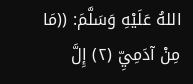اللهُ عَلَيْهِ وَسَلَّمَ: ((مَا
مِنْ آدَمِيِّ (٢) إِلَّ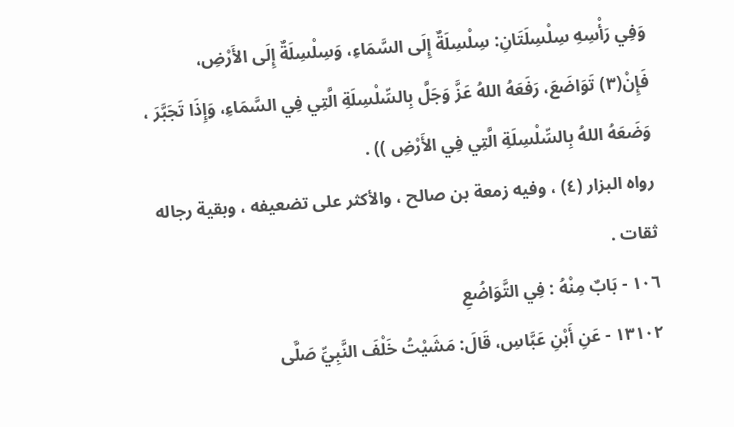وَفِي رَأْسِهِ سِلْسِلَتَانِ: سِلْسِلَةٌ إِلَى السَّمَاءِ، وَسِلْسِلَةٌ إِلَى الأَرْضِ،
فَإِنْ(٣) تَوَاضَعَ، رَفَعَهُ اللهُ عَزَّ وَجَلَّ بِالسِّلْسِلَةِ الَّتِي فِي السَّمَاءِ، وَإِذَا تَجَبَّرَ ،
وَضَعَهُ اللهُ بِالسِّلْسِلَةِ الَّتِي فِي الأَرْضِ )) .
رواه البزار (٤) ، وفيه زمعة بن صالح ، والأكثر على تضعيفه ، وبقية رجاله
ثقات .
١٠٦ - بَابٌ مِنْهُ : فِي التَّوَاضُعِ
١٣١٠٢ - عَنِ أَبْنِ عَبَّاسِ، قَالَ: مَشَيْتُ خَلْفَ النَّبِيِّ صَلَّى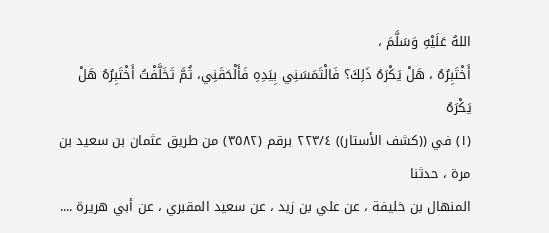اللهُ عَلَيْهِ وَسَلَّمَ ،
أَخْتَبِرُهُ ، هَلْ يَكْرَهُ ذَلِكَ؟ فَالْتَمَسَنِي بِيَدِهِ فَأَلْحَقَنِي، ثُمَّ تَخَلَّفْتُ أَخْتَبِرُهُ هَلْ يَكْرَهُ
(١) في ((كشف الأستار)) ٢٢٣/٤ برقم (٣٥٨٢) من طريق عثمان بن سعيد بن مرة ، حدثنا
المنهال بن خليفة ، عن علي بن زيد ، عن سعيد المقبري ، عن أبي هريرة ....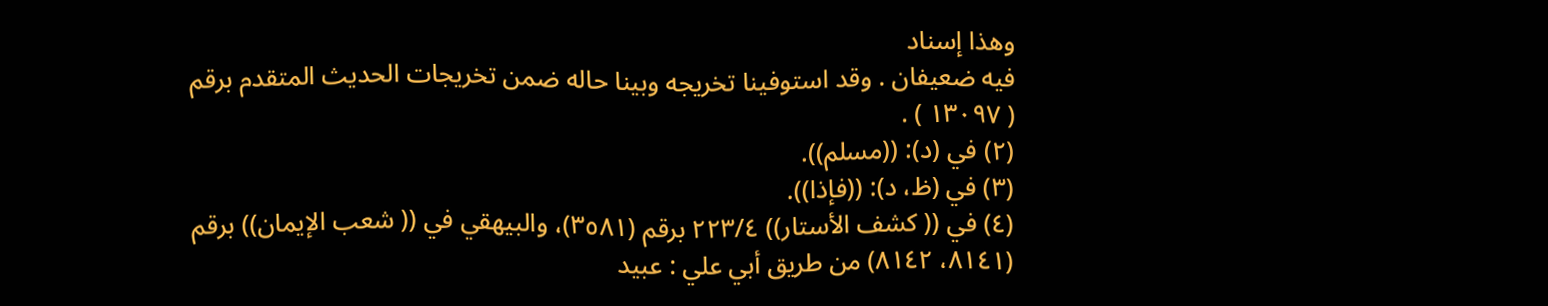وهذا إسناد
فيه ضعيفان . وقد استوفينا تخريجه وبينا حاله ضمن تخريجات الحديث المتقدم برقم
( ١٣٠٩٧ ) .
(٢) في (د): ((مسلم)).
(٣) في (ظ، د): ((فإذا)).
(٤) في (( كشف الأستار)) ٢٢٣/٤ برقم (٣٥٨١)، والبيهقي في (( شعب الإيمان)) برقم
(٨١٤١، ٨١٤٢) من طريق أبي علي : عبيد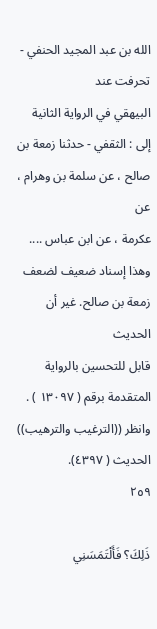الله بن عبد المجيد الحنفي - تحرفت عند
البيهقي في الرواية الثانية إلى : الثقفي - حدثنا زمعة بن صالح ، عن سلمة بن وهرام ، عن
عكرمة ، عن ابن عباس .... وهذا إسناد ضعيف لضعف زمعة بن صالح. غير أن الحديث
قابل للتحسين بالرواية المتقدمة برقم ( ١٣٠٩٧ ) .
وانظر ((الترغيب والترهيب)) الحديث ( ٤٣٩٧).
٢٥٩

ذَلِكَ؟ فَأَلْتَمَسَنِي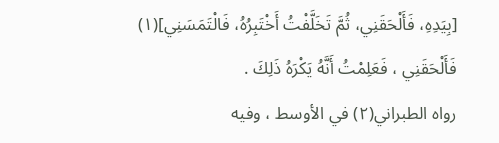[بِيَدِهِ، فَأَلْحَقَنِي، ثُمَّ تَخَلَّفْتُ أَخْتَبِرُهُ، فَالْتَمَسَنِي](١)
فَأَلْحَقَنِي ، فَعَلِمْتُ أَنَّهُ يَكْرَهُ ذَلِكَ .
رواه الطبراني(٢) في الأوسط ، وفيه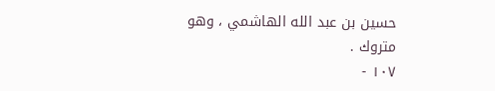حسين بن عبد الله الهاشمي ، وهو
متروك .
١٠٧ -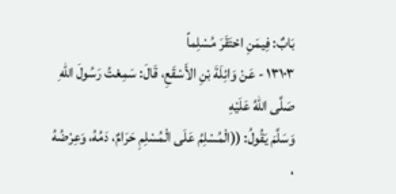بَابٌ: فِيمَنِ احْتَقَرَ مُسْلِماً
١٣١٠٣ - عَنْ وَائِلَةَ بْنِ الأَسْقَعِ، قَالَ: سَمِعْتُ رَسُولَ اللهِ صَلَّى اللهُ عَلَيْهِ
وَسَلَّمَ يَقُولُ: ((الْمُسْلِمُ عَلَى الْمُسْلِمِ حَرَامٌ، دَمُهُ، وَعِرْضُهُ ،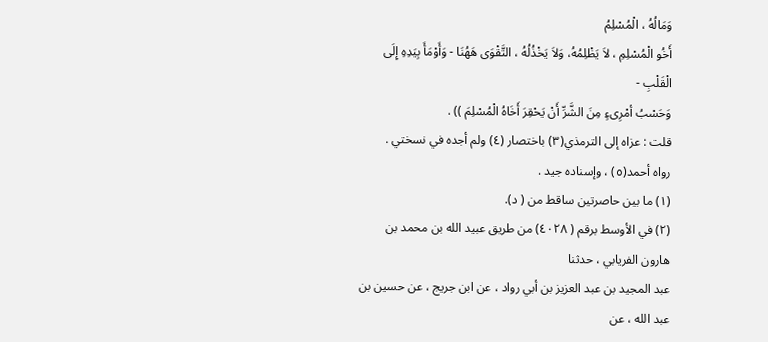وَمَالُهُ ، الْمُسْلِمُ
أَخُو الْمُسْلِمِ ، لاَ يَظْلِمُهُ، وَلاَ يَخْذُلُهُ ، التَّقْوَى هَهُنَا - وَأَوْمَأَ بِيَدِهِ إِلَى الْقَلْبِ -
وَحَسْبُ أمْرِىءٍ مِنَ الشَّرِّ أَنْ يَحْقِرَ أَخَاهُ الْمُسْلِمَ )) .
قلت : عزاه إلى الترمذي(٣) باختصار (٤) ولم أجده في نسختي .
رواه أحمد(٥) ، وإسناده جید .
(١) ما بين حاصرتين ساقط من ( د).
(٢) في الأوسط برقم ( ٤٠٢٨) من طريق عبيد الله بن محمد بن هارون الفريابي ، حدثنا
عبد المجيد بن عبد العزيز بن أبي رواد ، عن ابن جريج ، عن حسين بن عبد الله ، عن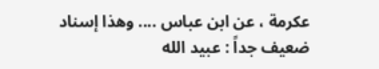عكرمة ، عن ابن عباس .... وهذا إسناد ضعيف جداً : عبيد الله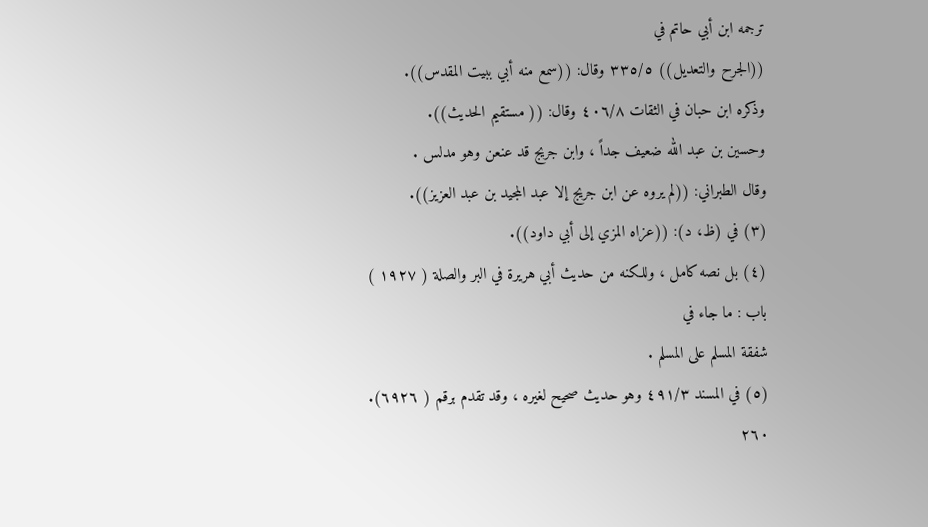ترجمه ابن أبي حاتم في
((الجرح والتعديل)) ٣٣٥/٥ وقال: ((سمع منه أبي ببيت المقدس)).
وذكره ابن حبان في الثقات ٤٠٦/٨ وقال: (( مستقيم الحديث)).
وحسين بن عبد الله ضعيف جداً ، وابن جريج قد عنعن وهو مدلس .
وقال الطبراني: ((لم يروه عن ابن جريج إلا عبد المجيد بن عبد العزيز)).
(٣) في (ظ، د): ((عزاه المزي إلى أبي داود)).
(٤) بل نصه كامل ، وللكنه من حديث أبي هريرة في البر والصلة ( ١٩٢٧ ) باب : ما جاء في
شفقة المسلم على المسلم .
(٥) في المسند ٤٩١/٣ وهو حديث صحيح لغيره ، وقد تقدم برقم ( ٦٩٢٦).
٢٦٠